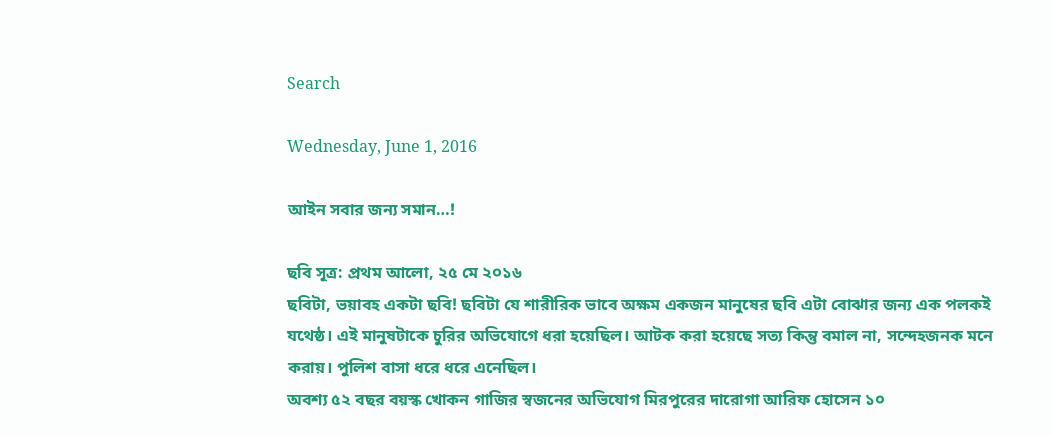Search

Wednesday, June 1, 2016

আইন সবার জন্য সমান…!

ছবি সূত্র: প্রথম আলো, ২৫ মে ২০১৬
ছবিটা, ভয়াবহ একটা ছবি! ছবিটা যে শারীরিক ভাবে অক্ষম একজন মানুষের ছবি এটা বোঝার জন্য এক পলকই যথেষ্ঠ। এই মানুষটাকে চুরির অভিযোগে ধরা হয়েছিল। আটক করা হয়েছে সত্য কিন্তু বমাল না, সন্দেহজনক মনে করায়। পুলিশ বাসা ধরে ধরে এনেছিল।
অবশ্য ৫২ বছর বয়স্ক খোকন গাজির স্বজনের অভিযোগ মিরপুরের দারোগা আরিফ হোসেন ১০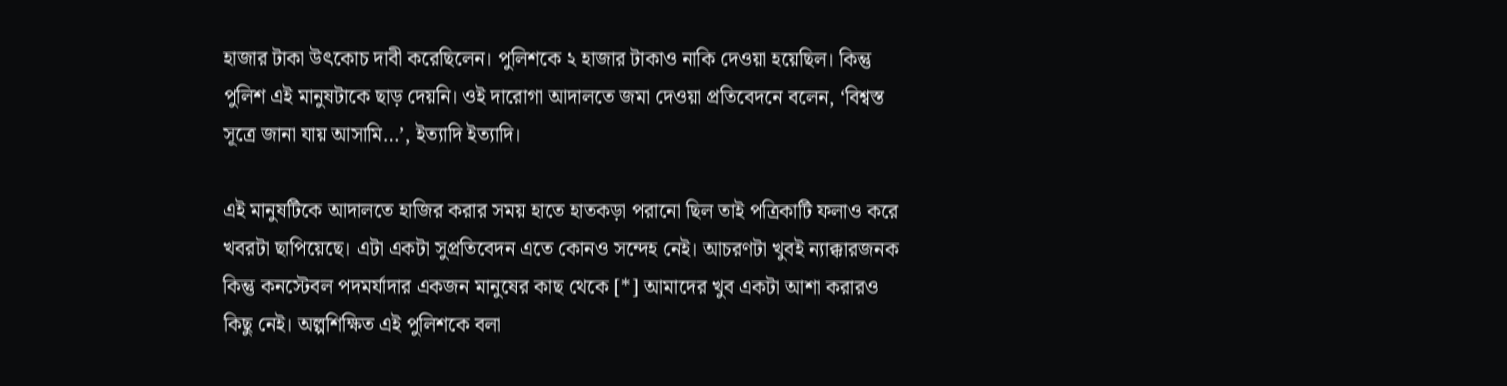হাজার টাকা উৎকোচ দাবী করেছিলেন। পুলিশকে ২ হাজার টাকাও নাকি দেওয়া হয়েছিল। কিন্তু পুলিশ এই মানুষটাকে ছাড় দেয়নি। ওই দারোগা আদালতে জমা দেওয়া প্রতিবেদনে বলেন, ‘বিশ্বস্ত সূত্রে জানা যায় আসামি…’, ইত্যাদি ইত্যাদি।

এই মানুষটিকে আদালতে হাজির করার সময় হাতে হাতকড়া পরানো ছিল তাই পত্রিকাটি ফলাও করে খবরটা ছাপিয়েছে। এটা একটা সুপ্রতিবেদন এতে কোনও সন্দেহ নেই। আচরণটা খুবই ন্যাক্কারজনক কিন্তু কনস্টেবল পদমর্যাদার একজন মানুষের কাছ থেকে [*] আমাদের খুব একটা আশা করারও কিছু নেই। অল্পশিক্ষিত এই পুলিশকে বলা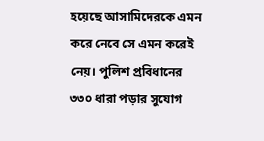হয়েছে আসামিদেরকে এমন করে নেবে সে এমন করেই নেয়। পুলিশ প্রবিধানের ৩৩০ ধারা পড়ার সুযোগ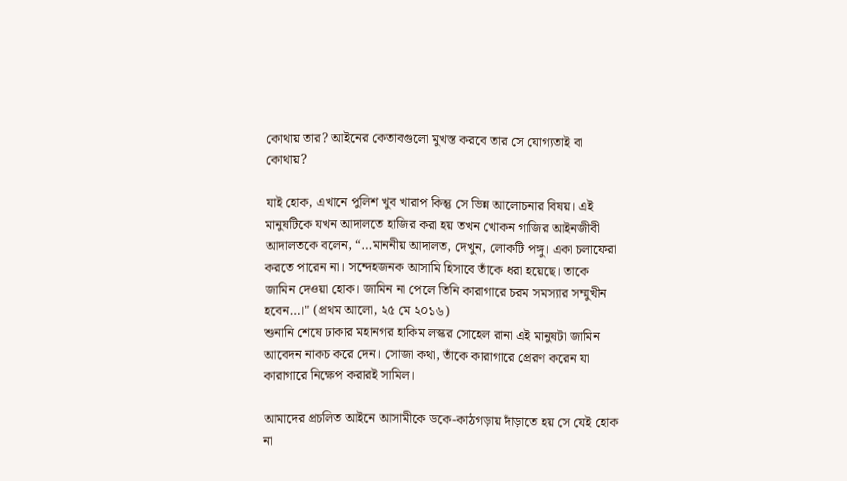কোথায় তার? আইনের কেতাবগুলো মুখস্ত করবে তার সে যোগ্যতাই বা কোথায়?

যাই হোক, এখানে পুলিশ খুব খারাপ কিন্তু সে ভিন্ন আলোচনার বিষয়। এই মানুষটিকে যখন আদালতে হাজির করা হয় তখন খোকন গাজির আইনজীবী আদালতকে বলেন, “…মাননীয় আদালত, দেখুন, লোকটি পঙ্গু। একা চলাফেরা করতে পারেন না। সন্দেহজনক আসামি হিসাবে তাঁকে ধরা হয়েছে। তাকে জামিন দেওয়া হোক। জামিন না পেলে তিনি কারাগারে চরম সমস্যার সম্মুখীন হবেন…।" (প্রথম আলো, ২৫ মে ২০১৬)
শুনানি শেষে ঢাকার মহানগর হাকিম লস্কর সোহেল রানা এই মানুষটা জামিন আবেদন নাকচ করে দেন। সোজা কথা, তাঁকে কারাগারে প্রেরণ করেন যা কারাগারে নিক্ষেপ করারই সামিল।

আমাদের প্রচলিত আইনে আসামীকে ডকে-কাঠগড়ায় দাঁড়াতে হয় সে যেই হোক না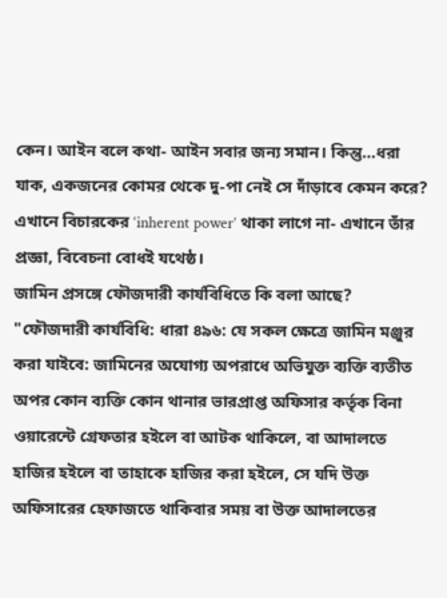কেন। আইন বলে কথা- আইন সবার জন্য সমান। কিন্তু…ধরা যাক, একজনের কোমর থেকে দু-পা নেই সে দাঁড়াবে কেমন করে? এখানে বিচারকের ‘inherent power’ থাকা লাগে না- এখানে তাঁর প্রজ্ঞা, বিবেচনা বোধই যথেষ্ঠ।
জামিন প্রসঙ্গে ফৌজদারী কার্যবিধিতে কি বলা আছে? "ফৌজদারী কার্যবিধি: ধারা ৪৯৬: যে সকল ক্ষেত্রে জামিন মঞ্জুর করা যাইবে: জামিনের অযোগ্য অপরাধে অভিযুক্ত ব্যক্তি ব্যতীত অপর কোন ব্যক্তি কোন থানার ভারপ্রাপ্ত অফিসার কর্তৃক বিনা ওয়ারেন্টে গ্রেফতার হইলে বা আটক থাকিলে, বা আদালতে হাজির হইলে বা তাহাকে হাজির করা হইলে, সে যদি উক্ত অফিসারের হেফাজতে থাকিবার সময় বা উক্ত আদালতের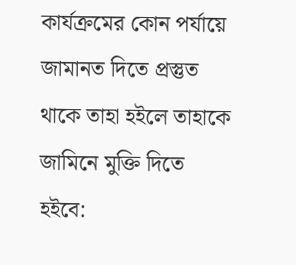কার্যক্রমের কোন পর্যায়ে জামানত দিতে প্রস্তুত থাকে তাহা হইলে তাহাকে জামিনে মুক্তি দিতে হইবে: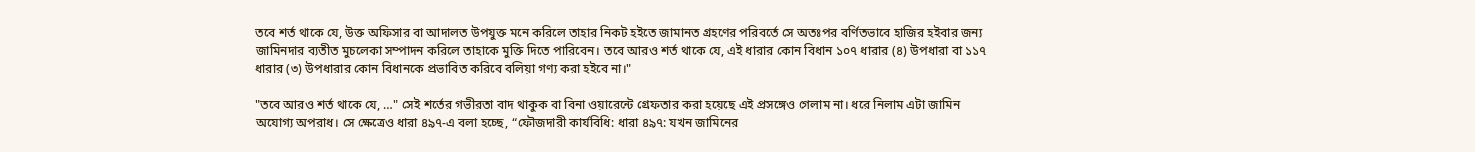তবে শর্ত থাকে যে, উক্ত অফিসার বা আদালত উপযুক্ত মনে করিলে তাহার নিকট হইতে জামানত গ্রহণের পরিবর্তে সে অতঃপর বর্ণিতভাবে হাজির হইবার জন্য জামিনদার ব্যতীত মুচলেকা সম্পাদন করিলে তাহাকে মুক্তি দিতে পারিবেন। তবে আরও শর্ত থাকে যে, এই ধারার কোন বিধান ১০৭ ধারার (৪) উপধারা বা ১১৭ ধারার (৩) উপধারার কোন বিধানকে প্রভাবিত করিবে বলিয়া গণ্য করা হইবে না।"

"তবে আরও শর্ত থাকে যে, …" সেই শর্তের গভীরতা বাদ থাকুক বা বিনা ওয়ারেন্টে গ্রেফতার করা হয়েছে এই প্রসঙ্গেও গেলাম না। ধরে নিলাম এটা জামিন অযোগ্য অপরাধ। সে ক্ষেত্রেও ধারা ৪৯৭-এ বলা হচ্ছে, “ফৌজদারী কার্যবিধি: ধারা ৪৯৭: যখন জামিনের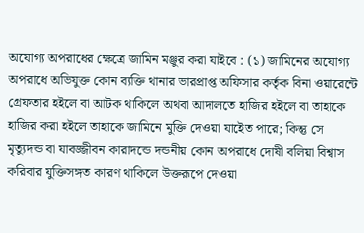অযোগ্য অপরাধের ক্ষেত্রে জামিন মঞ্জুর করা যাইবে : (১) জামিনের অযোগ্য অপরাধে অভিযুক্ত কোন ব্যক্তি থানার ভারপ্রাপ্ত অফিসার কর্তৃক বিনা ওয়ারেন্টে গ্রেফতার হইলে বা আটক থাকিলে অথবা আদালতে হাজির হইলে বা তাহাকে হাজির করা হইলে তাহাকে জামিনে মুক্তি দেওয়া যাইেত পারে; কিন্তু সে মৃত্যুদন্ড বা যাবজ্জীবন কারাদন্ডে দন্ডনীয় কোন অপরাধে দোষী বলিয়া বিশ্বাস করিবার যুক্তিসঙ্গত কারণ থাকিলে উক্তরূপে দেওয়া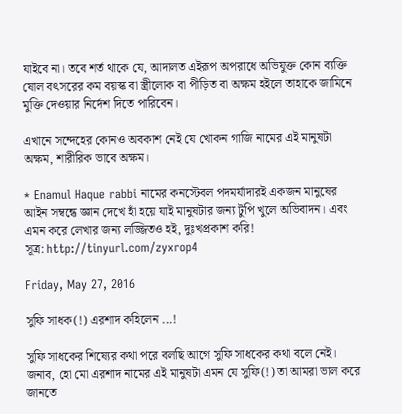যাইবে না। তবে শর্ত থাকে যে, আদালত এইরূপ অপরাধে অভিযুক্ত কোন ব্যক্তি ষোল বৎসরের কম বয়স্ক বা স্ত্রীলোক বা পীড়িত বা অক্ষম হইলে তাহাকে জামিনে মুক্তি দেওয়ার নির্দেশ দিতে পারিবেন।

এখানে সন্দেহের কোনও অবকাশ নেই যে খোকন গাজি নামের এই মানুষটা অক্ষম, শারীরিক ভাবে অক্ষম।

* Enamul Haque rabbi নামের কনস্টেবল পদমর্যাদারই একজন মানুষের আইন সম্বন্ধে জ্ঞান দেখে হাঁ হয়ে যাই মানুষটার জন্য টুপি খুলে অভিবাদন। এবং এমন করে লেখার জন্য লজ্জিতও হই, দুঃখপ্রকাশ করি!
সূত্র: http://tinyurl.com/zyxrop4

Friday, May 27, 2016

সুফি সাধক(!) এরশাদ কহিলেন ...!

সুফি সাধকের শিষ্যের কথা পরে বলছি আগে সুফি সাধকের কথা বলে নেই। জনাব, হো মো এরশাদ নামের এই মানুষটা এমন যে সুফি(!) তা আমরা ভাল করে জানতে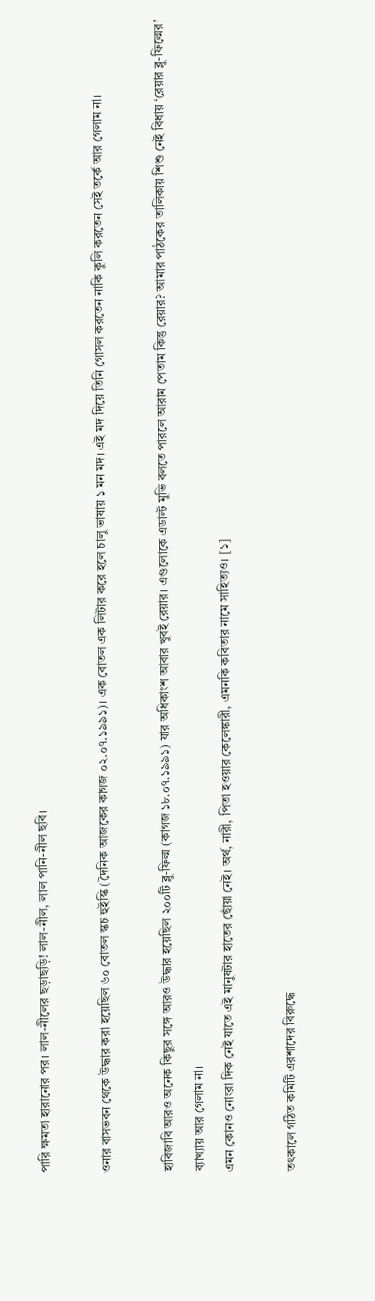পারি ক্ষমতা হারানোর পর। লাল-নীলের ছড়াছড়ি! লাল-নীল, লাল পানি-নীল ছবি।

ওনার বাসভবন থেকে উদ্ধার করা হয়েছিল ৬০ বোতল স্কচ হুইস্কি (দৈনিক আজকের কাগজ ০২.০৭.১৯৯১)। এক বোতল এক লিটার করে হলে চালু ভাষায় ১ মন মদ। এই মদ দিয়ে তিনি গোসল করতেন নাকি কুলি করতেন সেই তর্কে আর গেলাম না।

হাবিজাবি আরও অনেক কিছুর সঙ্গে আরও উদ্ধার হয়েছিল ২০০টি ব্লু-ফিল্ম (কাগজ ১৮.০৭.১৯৯১) যার অধিকাংশ আবার খুবই রেয়ার। এগুলোকে এডাল্ট মুভি বলতে পারলে আরাম পেতাম কিন্তু রেয়ার? আমার পাঠকের তালিকায় শিশু নেই বিধায় ‘রেয়ার ব্লু-ফিল্মের’ ব্যাখ্যায় আর গেলাম না।
এমন কোনও নোংরা দিক নেই যাতে এই মানুষটার হাতের ছোঁয়া নেই। অর্থ, নারী, পিতা হওয়ার কেলেঙ্কারী, এমনকি কবিতার নামে সাহিত্যও। [১]

তৎকালে গঠিত কমিটি এরশাদের বিরুদ্ধে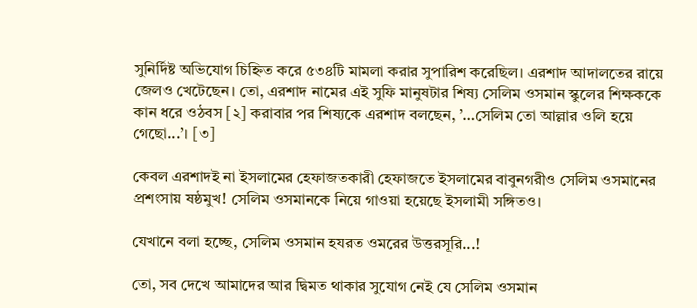সুনির্দিষ্ট অভিযোগ চিহ্নিত করে ৫৩৪টি মামলা করার সুপারিশ করেছিল। এরশাদ আদালতের রায়ে জেলও খেটেছেন। তো, এরশাদ নামের এই সুফি মানুষটার শিষ্য সেলিম ওসমান স্কুলের শিক্ষককে কান ধরে ওঠবস [২] করাবার পর শিষ্যকে এরশাদ বলছেন, ’…সেলিম তো আল্লার ওলি হয়ে গেছো...’। [৩]

কেবল এরশাদই না ইসলামের হেফাজতকারী হেফাজতে ইসলামের বাবুনগরীও সেলিম ওসমানের প্রশংসায় ষষ্ঠমুখ! সেলিম ওসমানকে নিয়ে গাওয়া হয়েছে ইসলামী সঙ্গিতও।

যেখানে বলা হচ্ছে, সেলিম ওসমান হযরত ওমরের উত্তরসূরি...!

তো, সব দেখে আমাদের আর দ্বিমত থাকার সুযোগ নেই যে সেলিম ওসমান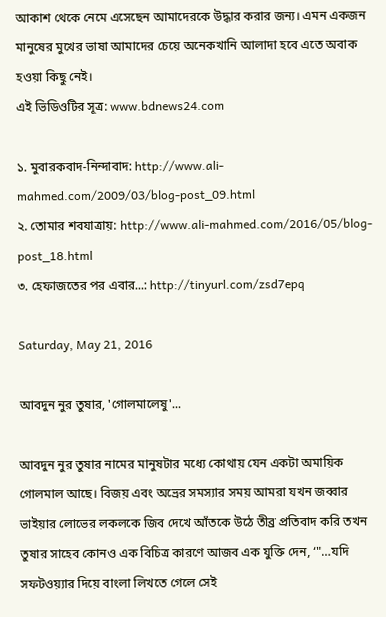আকাশ থেকে নেমে এসেছেন আমাদেরকে উদ্ধার করার জন্য। এমন একজন মানুষের মুখের ভাষা আমাদের চেয়ে অনেকখানি আলাদা হবে এতে অবাক হওয়া কিছু নেই।
এই ভিডিওটির সূত্র: www.bdnews24.com

১. মুবারকবাদ-নিন্দাবাদ: http://www.ali-mahmed.com/2009/03/blog-post_09.html
২. তোমার শবযাত্রায়: http://www.ali-mahmed.com/2016/05/blog-post_18.html
৩. হেফাজতের পর এবার...: http://tinyurl.com/zsd7epq

Saturday, May 21, 2016

আবদুন নুর তুষার, 'গোলমালেষু'...

আবদুন নুর তুষার নামের মানুষটার মধ্যে কোথায় যেন একটা অমায়িক গোলমাল আছে। বিজয় এবং অভ্রের সমস্যার সময় আমরা যখন জব্বার ভাইয়ার লোভের লকলকে জিব দেখে আঁতকে উঠে তীব্র প্রতিবাদ করি তখন তুষার সাহেব কোনও এক বিচিত্র কারণে আজব এক যুক্তি দেন, ‘"…যদি সফটওয়্যার দিয়ে বাংলা লিখতে গেলে সেই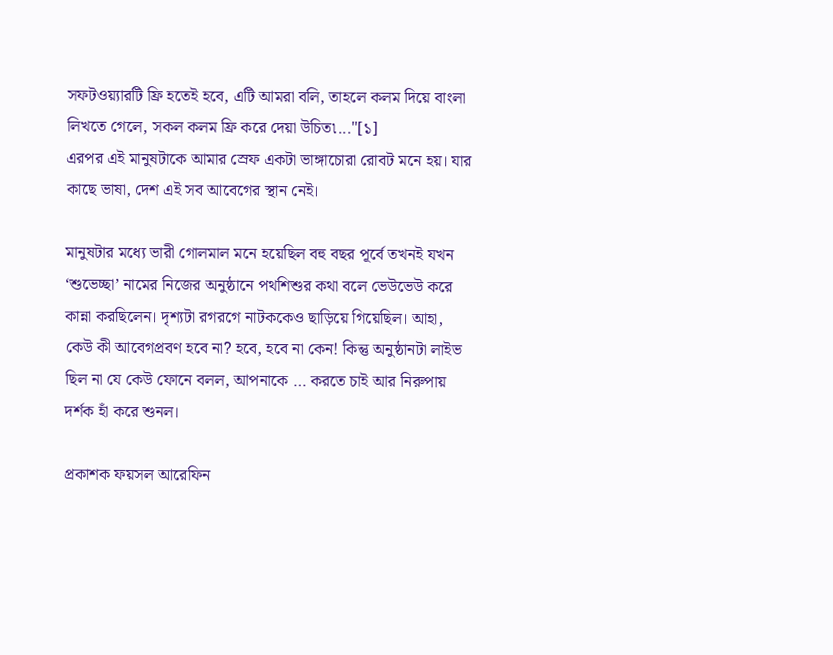সফটওয়্যারটি ফ্রি হতেই হবে, এটি আমরা বলি, তাহলে কলম দিয়ে বাংলা লিখতে গেলে, সকল কলম ফ্রি করে দেয়া উচিত৷..."[১]
এরপর এই মানুষটাকে আমার স্রেফ একটা ভাঙ্গাচোরা রোবট মনে হয়। যার কাছে ভাষা, দেশ এই সব আবেগের স্থান নেই।

মানুষটার মধ্যে ভারী গোলমাল মনে হয়েছিল বহু বছর পূর্বে তখনই যখন ‘শুভেচ্ছা’ নামের নিজের অনুষ্ঠানে পথশিশুর কথা বলে ভেউভেউ করে কান্না করছিলেন। দৃশ্যটা রগরগে নাটককেও ছাড়িয়ে গিয়েছিল। আহা, কেউ কী আবেগপ্রবণ হবে না? হবে, হবে না কেন! কিন্তু অনুষ্ঠানটা লাইভ ছিল না যে কেউ ফোনে বলল, আপনাকে … করতে চাই আর নিরুপায় দর্শক হাঁ করে শুনল।

প্রকাশক ফয়সল আরেফিন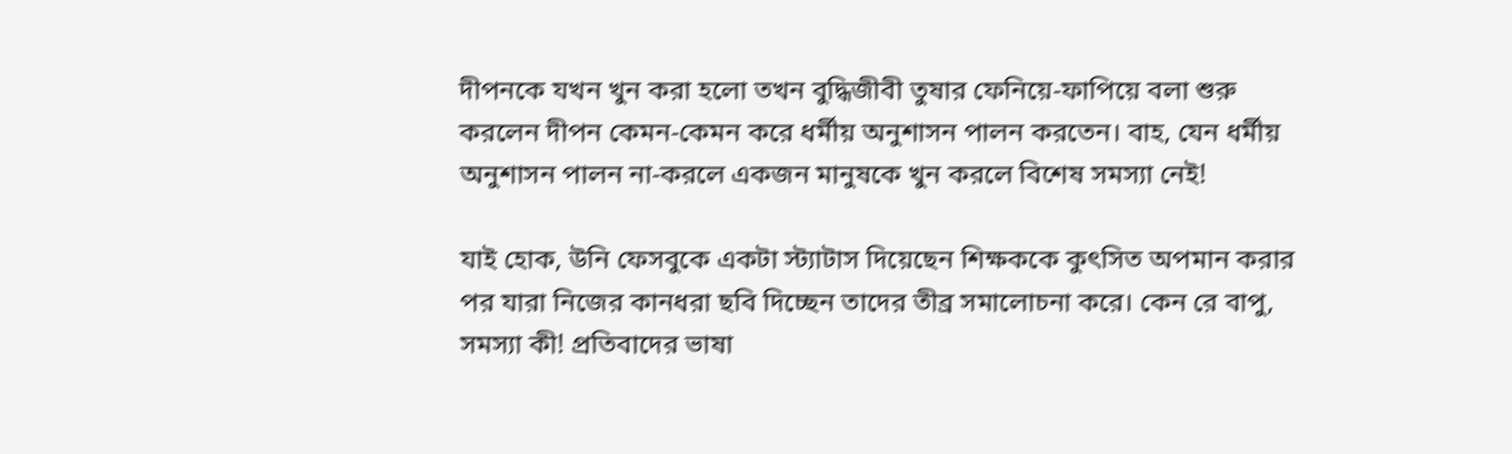দীপনকে যখন খুন করা হলো তখন বুদ্ধিজীবী তুষার ফেনিয়ে-ফাপিয়ে বলা শুরু করলেন দীপন কেমন-কেমন করে ধর্মীয় অনুশাসন পালন করতেন। বাহ, যেন ধর্মীয় অনুশাসন পালন না-করলে একজন মানুষকে খুন করলে বিশেষ সমস্যা নেই!

যাই হোক, উনি ফেসবুকে একটা স্ট্যাটাস দিয়েছেন শিক্ষককে কুৎসিত অপমান করার পর যারা নিজের কানধরা ছবি দিচ্ছেন তাদের তীব্র সমালোচনা করে। কেন রে বাপু, সমস্যা কী! প্রতিবাদের ভাষা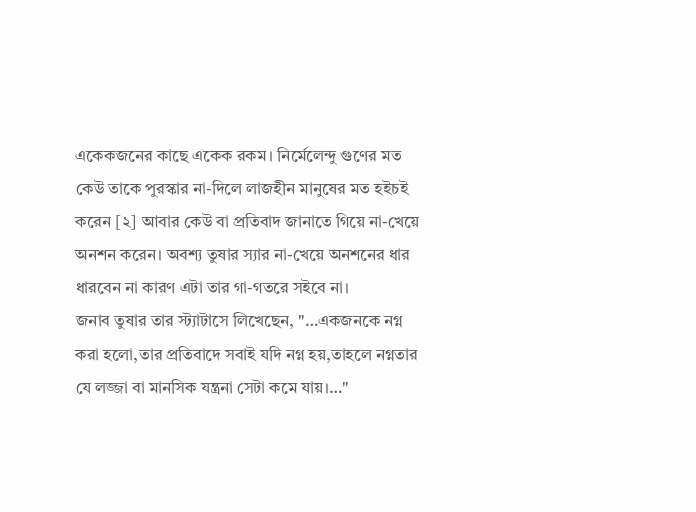একেকজনের কাছে একেক রকম। নির্মেলেন্দু গুণের মত কেউ তাকে পুরস্কার না-দিলে লাজহীন মানুষের মত হইচই করেন [২] আবার কেউ বা প্রতিবাদ জানাতে গিয়ে না-খেয়ে অনশন করেন। অবশ্য তুষার স্যার না-খেয়ে অনশনের ধার ধারবেন না কারণ এটা তার গা-গতরে সইবে না।
জনাব তুষার তার স্ট্যাটাসে লিখেছেন, "…একজনকে নগ্ন করা হলো,তার প্রতিবাদে সবাই যদি নগ্ন হয়,তাহলে নগ্নতার যে লজ্জা বা মানসিক যন্ত্রনা সেটা কমে যায়।…"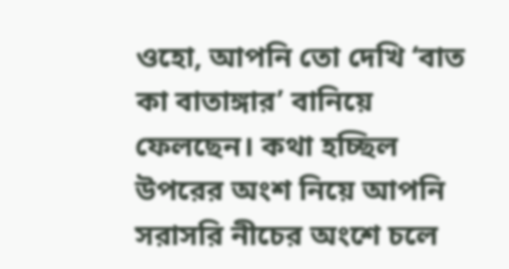ওহো, আপনি তো দেখি ‘বাত কা বাতাঙ্গার’ বানিয়ে ফেলছেন। কথা হচ্ছিল উপরের অংশ নিয়ে আপনি সরাসরি নীচের অংশে চলে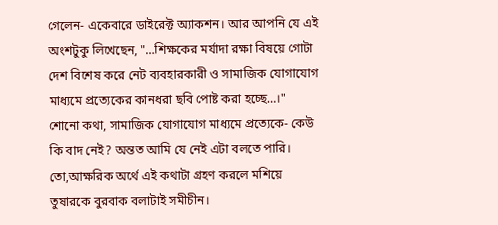গেলেন- একেবারে ডাইরেক্ট অ্যাকশন। আর আপনি যে এই অংশটুকু লিখেছেন, "…শিক্ষকের মর্যাদা রক্ষা বিষয়ে গোটা দেশ বিশেষ করে নেট ব্যবহারকারী ও সামাজিক যোগাযোগ মাধ্যমে প্রত্যেকের কানধরা ছবি পোষ্ট করা হচ্ছে…।"
শোনো কথা, সামাজিক যোগাযোগ মাধ্যমে প্রত্যেকে- কেউ কি বাদ নেই? অন্তত আমি যে নেই এটা বলতে পারি। তো,আক্ষরিক অর্থে এই কথাটা গ্রহণ করলে মশিয়ে তুষারকে বুরবাক বলাটাই সমীচীন।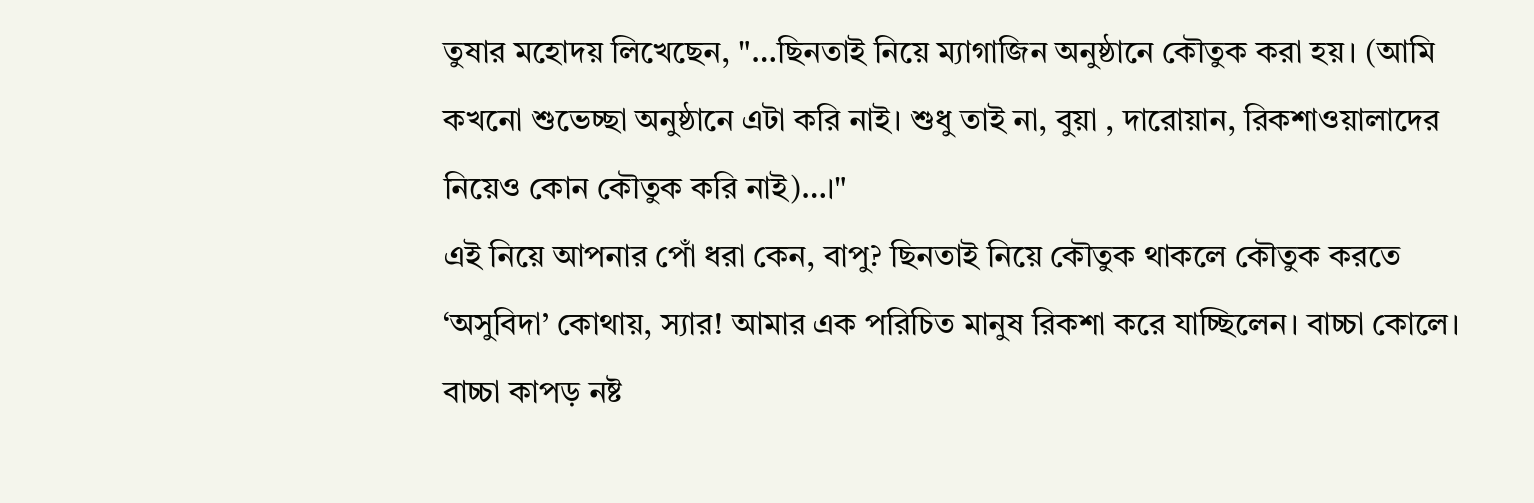তুষার মহোদয় লিখেছেন, "…ছিনতাই নিয়ে ম্যাগাজিন অনুষ্ঠানে কৌতুক করা হয়। (আমি কখনো শুভেচ্ছা অনুষ্ঠানে এটা করি নাই। শুধু তাই না, বুয়া , দারোয়ান, রিকশাওয়ালাদের নিয়েও কোন কৌতুক করি নাই)…।"
এই নিয়ে আপনার পোঁ ধরা কেন, বাপু? ছিনতাই নিয়ে কৌতুক থাকলে কৌতুক করতে ‘অসুবিদা’ কোথায়, স্যার! আমার এক পরিচিত মানুষ রিকশা করে যাচ্ছিলেন। বাচ্চা কোলে। বাচ্চা কাপড় নষ্ট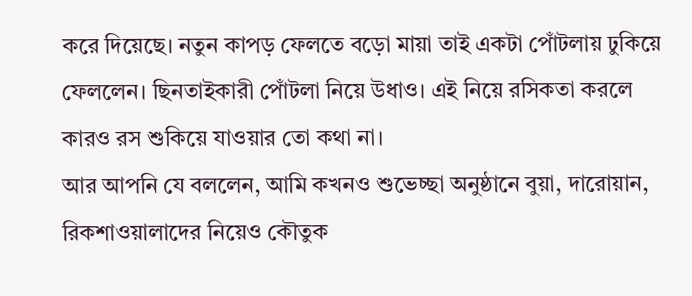করে দিয়েছে। নতুন কাপড় ফেলতে বড়ো মায়া তাই একটা পোঁটলায় ঢুকিয়ে ফেললেন। ছিনতাইকারী পোঁটলা নিয়ে উধাও। এই নিয়ে রসিকতা করলে কারও রস শুকিয়ে যাওয়ার তো কথা না।
আর আপনি যে বললেন, আমি কখনও শুভেচ্ছা অনুষ্ঠানে বুয়া, দারোয়ান, রিকশাওয়ালাদের নিয়েও কৌতুক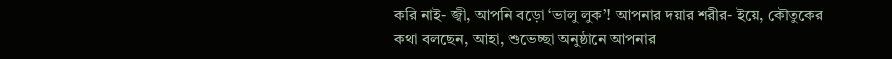করি নাই- জ্বী, আপনি বড়ো ‘ভালু লুক’! আপনার দয়ার শরীর- ইয়ে, কৌতুকের কথা বলছেন, আহা, শুভেচ্ছা অনুষ্ঠানে আপনার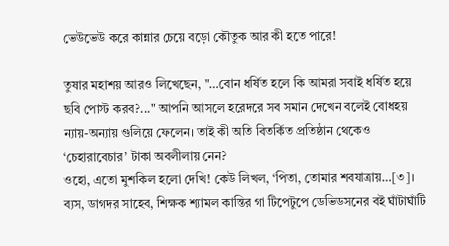ভেউভেউ করে কান্নার চেয়ে বড়ো কৌতুক আর কী হতে পারে!

তুষার মহাশয় আরও লিখেছেন, "…বোন ধর্ষিত হলে কি আমরা সবাই ধর্ষিত হয়ে ছবি পোস্ট করব?..." আপনি আসলে হরেদরে সব সমান দেখেন বলেই বোধহয় ন্যায়-অন্যায় গুলিয়ে ফেলেন। তাই কী অতি বিতর্কিত প্রতিষ্ঠান থেকেও ‘চেহারাবেচার’ টাকা অবলীলায় নেন?
ওহো, এতো মুশকিল হলো দেখি! কেউ লিখল, ‘পিতা, তোমার শবযাত্রায়…[৩]। ব্যস, ডাগদর সাহেব, শিক্ষক শ্যামল কান্তির গা টিপেটুপে ডেভিডসনের বই ঘাঁটাঘাঁটি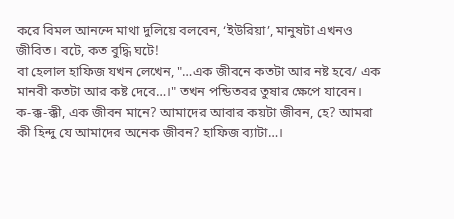করে বিমল আনন্দে মাথা দুলিয়ে বলবেন, ‘ইউরিয়া’, মানুষটা এখনও জীবিত। বটে, কত বুদ্ধি ঘটে!
বা হেলাল হাফিজ যখন লেখেন, "…এক জীবনে কতটা আর নষ্ট হবে/ এক মানবী কতটা আর কষ্ট দেবে…।" তখন পন্ডিতবর তুষার ক্ষেপে যাবেন। ক-ক্ক-ক্কী, এক জীবন মানে? আমাদের আবার কয়টা জীবন, হে? আমরা কী হিন্দু যে আমাদের অনেক জীবন? হাফিজ ব্যাটা…।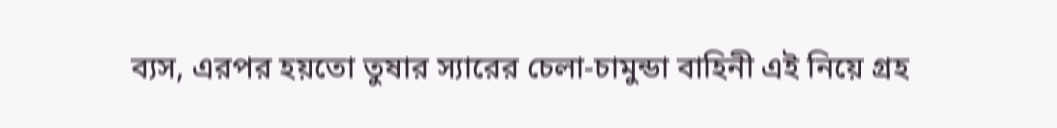ব্যস, এরপর হয়তো তুষার স্যারের চেলা-চামুন্ডা বাহিনী এই নিয়ে গ্রহ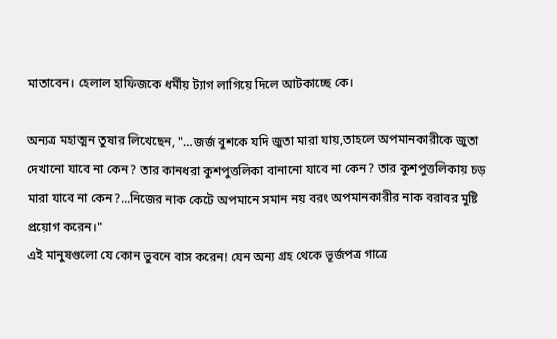মাতাবেন। হেলাল হাফিজকে ধর্মীয় ট্যাগ লাগিয়ে দিলে আটকাচ্ছে কে।

অন্যত্র মহাত্মন তুষার লিখেছেন, "…জর্জ বুশকে যদি জুতা মারা যায়,তাহলে অপমানকারীকে জুতা দেখানো যাবে না কেন? তার কানধরা কুশপুত্তলিকা বানানো যাবে না কেন? তার কুশপুত্তলিকায় চড় মারা যাবে না কেন?...নিজের নাক কেটে অপমানে সমান নয় বরং অপমানকারীর নাক বরাবর মুষ্টি প্রয়োগ করেন।"
এই মানুষগুলো যে কোন ভুবনে বাস করেন! যেন অন্য গ্রহ থেকে ভূর্জপত্র গাত্রে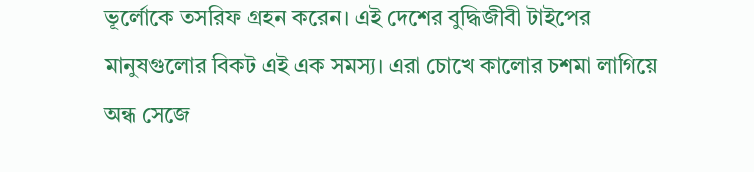ভূর্লোকে তসরিফ গ্রহন করেন। এই দেশের বুদ্ধিজীবী টাইপের মানুষগুলোর বিকট এই এক সমস্য। এরা চোখে কালোর চশমা লাগিয়ে অন্ধ সেজে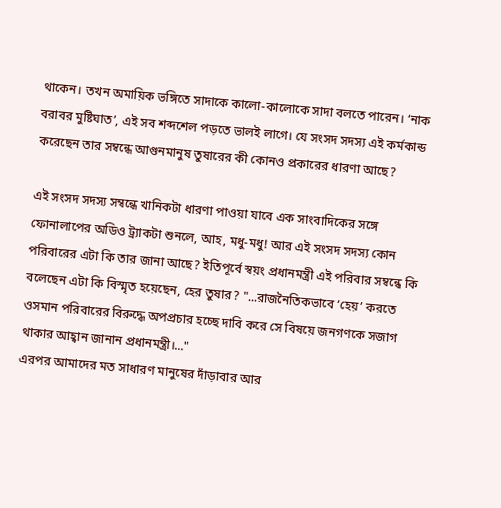থাকেন। তখন অমায়িক ভঙ্গিতে সাদাকে কালো-কালোকে সাদা বলতে পারেন। ‘নাক বরাবর মুষ্টিঘাত’, এই সব শব্দশেল পড়তে ভালই লাগে। যে সংসদ সদস্য এই কর্মকান্ড করেছেন তার সম্বন্ধে আগুনমানুষ তুষারের কী কোনও প্রকারের ধারণা আছে?

এই সংসদ সদস্য সম্বন্ধে খানিকটা ধারণা পাওয়া যাবে এক সাংবাদিকের সঙ্গে ফোনালাপের অডিও ট্র্যাকটা শুনলে, আহ, মধু-মধু! আর এই সংসদ সদস্য কোন পরিবারের এটা কি তার জানা আছে? ইতিপূর্বে স্বয়ং প্রধানমন্ত্রী এই পরিবার সম্বন্ধে কি বলেছেন এটা কি বিস্মৃত হয়েছেন, হের তুষার? "...রাজনৈতিকভাবে ‘হেয়’ করতে ওসমান পরিবারের বিরুদ্ধে অপপ্রচার হচ্ছে দাবি করে সে বিষয়ে জনগণকে সজাগ থাকার আহ্বান জানান প্রধানমন্ত্রী।..."
এরপর আমাদের মত সাধারণ মানুষের দাঁড়াবার আর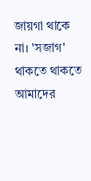জায়গা থাকে না। 'সজাগ' থাকতে থাকতে আমাদের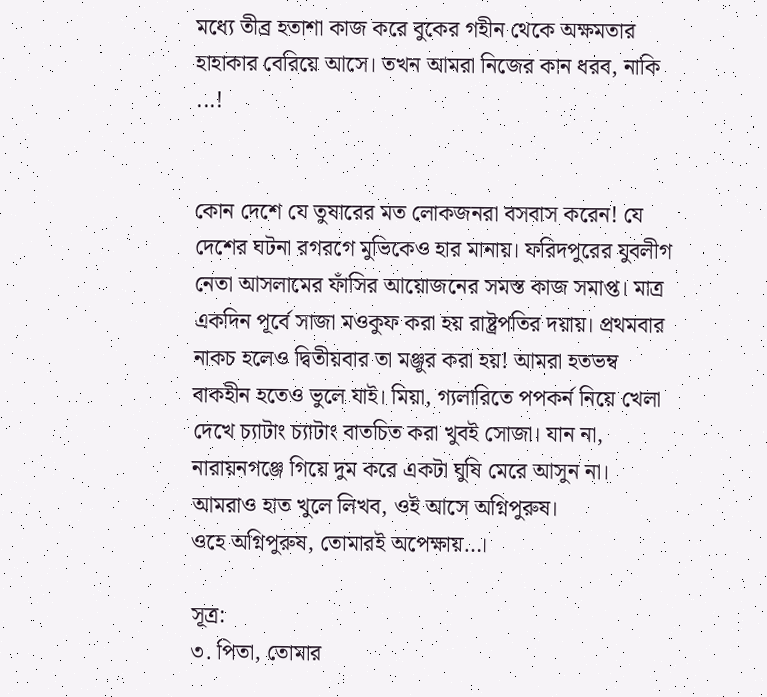মধ্যে তীব্র হতাশা কাজ করে বুকের গহীন থেকে অক্ষমতার হাহাকার বেরিয়ে আসে। তখন আমরা নিজের কান ধরব, নাকি ...!


কোন দেশে যে তুষারের মত লোকজনরা বসবাস করেন! যে দেশের ঘটনা রগরগে মুভিকেও হার মানায়। ফরিদপুরের যুবলীগ নেতা আসলামের ফাঁসির আয়োজনের সমস্ত কাজ সমাপ্ত। মাত্র একদিন পূর্বে সাজা মওকুফ করা হয় রাষ্ট্রপতির দয়ায়। প্রথমবার নাকচ হলেও দ্বিতীয়বার তা মঞ্জুর করা হয়! আমরা হতভম্ব বাকহীন হতেও ভুলে যাই। মিয়া, গ্যলারিতে পপকর্ন নিয়ে খেলা দেখে চ্যাটাং চ্যাটাং বাতচিত করা খুবই সোজা। যান না, নারায়নগঞ্জে গিয়ে দুম করে একটা ঘুষি মেরে আসুন না। আমরাও হাত খুলে লিখব, ওই আসে অগ্নিপুরুষ।
ওহে অগ্নিপুরুষ, তোমারই অপেক্ষায়…।

সূত্র:
৩. পিতা, তোমার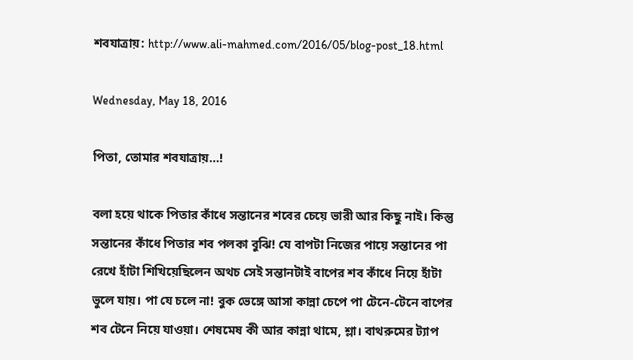শবযাত্রায়: http://www.ali-mahmed.com/2016/05/blog-post_18.html

Wednesday, May 18, 2016

পিতা, তোমার শবযাত্রায়…!

বলা হয়ে থাকে পিতার কাঁধে সন্তানের শবের চেয়ে ভারী আর কিছু নাই। কিন্তু সন্তানের কাঁধে পিতার শব পলকা বুঝি! যে বাপটা নিজের পায়ে সন্তানের পা রেখে হাঁটা শিখিয়েছিলেন অথচ সেই সন্তানটাই বাপের শব কাঁধে নিয়ে হাঁটা ভুলে যায়। পা যে চলে না! বুক ভেঙ্গে আসা কান্না চেপে পা টেনে-টেনে বাপের শব টেনে নিয়ে যাওয়া। শেষমেষ কী আর কান্না থামে, শ্লা। বাথরুমের ট্যাপ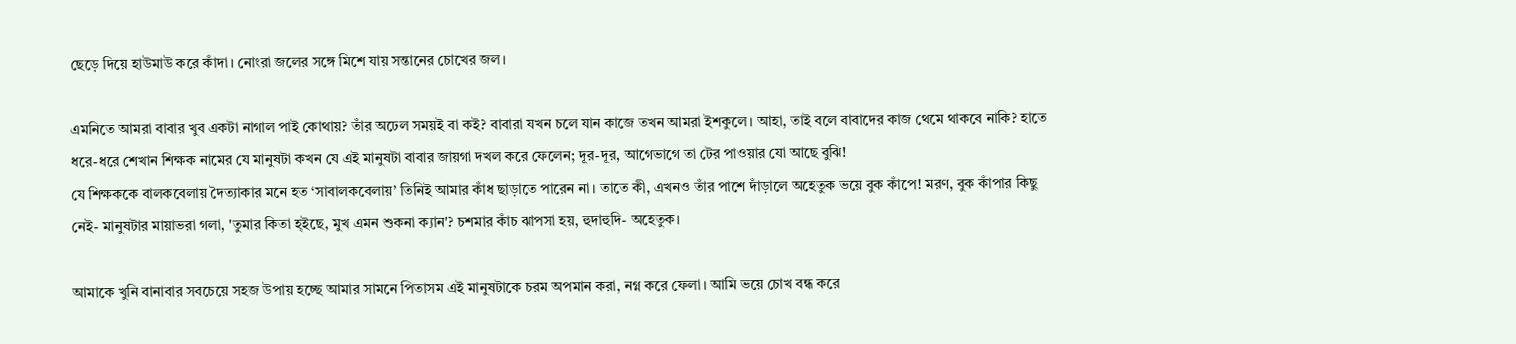ছেড়ে দিয়ে হাউমাউ করে কাঁদা। নোংরা জলের সঙ্গে মিশে যায় সন্তানের চোখের জল।

এমনিতে আমরা বাবার খুব একটা নাগাল পাই কোথায়? তাঁর অঢেল সময়ই বা কই? বাবারা যখন চলে যান কাজে তখন আমরা ইশকুলে। আহা, তাই বলে বাবাদের কাজ থেমে থাকবে নাকি? হাতে ধরে-ধরে শেখান শিক্ষক নামের যে মানুষটা কখন যে এই মানুষটা বাবার জায়গা দখল করে ফেলেন; দূর-দূর, আগেভাগে তা টের পাওয়ার যো আছে বুঝি!
যে শিক্ষককে বালকবেলায় দৈত্যাকার মনে হত ‘সাবালকবেলায়’ তিনিই আমার কাঁধ ছাড়াতে পারেন না। তাতে কী, এখনও তাঁর পাশে দাঁড়ালে অহেতুক ভয়ে বুক কাঁপে! মরণ, বুক কাঁপার কিছু নেই- মানুষটার মায়াভরা গলা, 'তুমার কিতা হ্ইছে, মুখ এমন শুকনা ক্যান'? চশমার কাঁচ ঝাপসা হয়, হুদাহুদি- অহেতুক।

আমাকে খুনি বানাবার সবচেয়ে সহজ উপায় হচ্ছে আমার সামনে পিতাসম এই মানুষটাকে চরম অপমান করা, নগ্ন করে ফেলা। আমি ভয়ে চোখ বন্ধ করে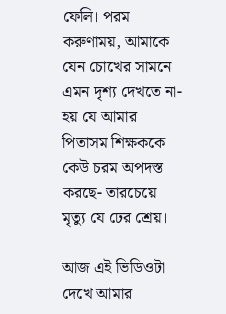ফেলি। পরম করুণাময়, আমাকে যেন চোখের সামনে এমন দৃশ্য দেখতে না-হয় যে আমার পিতাসম শিক্ষককে কেউ চরম অপদস্ত করছে- তারচেয়ে মৃত্যু যে ঢের শ্রেয়।

আজ এই ভিডিওটা দেখে আমার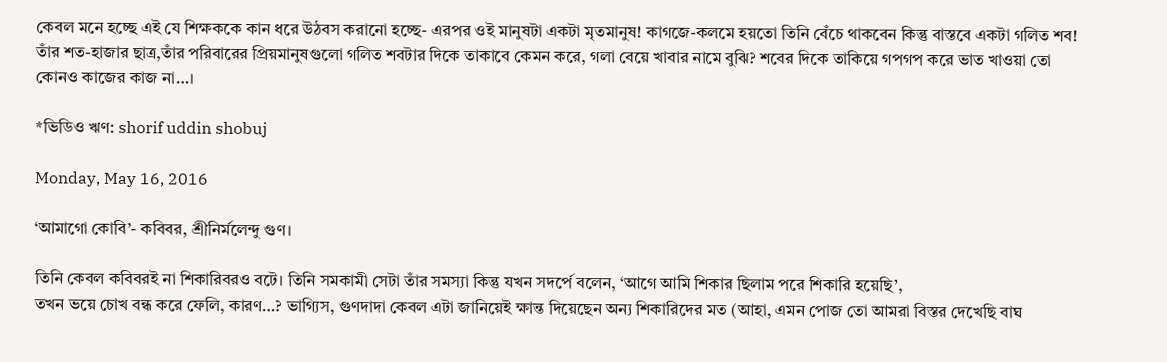কেবল মনে হচ্ছে এই যে শিক্ষককে কান ধরে উঠবস করানো হচ্ছে- এরপর ওই মানুষটা একটা মৃতমানুষ! কাগজে-কলমে হয়তো তিনি বেঁচে থাকবেন কিন্তু বাস্তবে একটা গলিত শব! তাঁর শত-হাজার ছাত্র,তাঁর পরিবারের প্রিয়মানুষগুলো গলিত শবটার দিকে তাকাবে কেমন করে, গলা বেয়ে খাবার নামে বুঝি? শবের দিকে তাকিয়ে গপগপ করে ভাত খাওয়া তো কোনও কাজের কাজ না…।

*ভিডিও ঋণ: shorif uddin shobuj

Monday, May 16, 2016

‘আমাগো কোবি’- কবিবর, শ্রীনির্মলেন্দু গুণ।

তিনি কেবল কবিবরই না শিকারিবরও বটে। তিনি সমকামী সেটা তাঁর সমস্যা কিন্তু যখন সদর্পে বলেন, ‘আগে আমি শিকার ছিলাম পরে শিকারি হয়েছি’,
তখন ভয়ে চোখ বন্ধ করে ফেলি, কারণ…? ভাগ্যিস, গুণদাদা কেবল এটা জানিয়েই ক্ষান্ত দিয়েছেন অন্য শিকারিদের মত (আহা, এমন পোজ তো আমরা বিস্তর দেখেছি বাঘ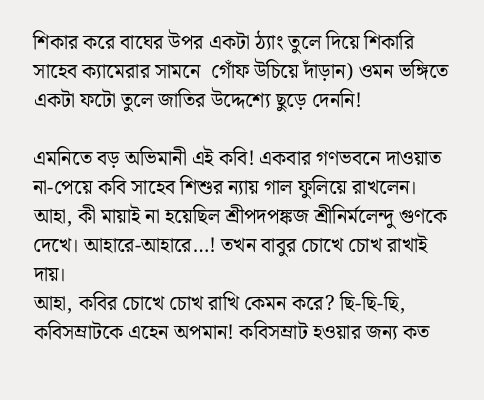শিকার করে বাঘের উপর একটা ঠ্যাং তুলে দিয়ে শিকারি সাহেব ক্যামেরার সামনে  গোঁফ উচিয়ে দাঁড়ান) ওমন ভঙ্গিতে একটা ফটো তুলে জাতির উদ্দেশ্যে ছুড়ে দেননি!

এমনিতে বড় অভিমানী এই কবি! একবার গণভবনে দাওয়াত না-পেয়ে কবি সাহেব শিশুর ন্যায় গাল ফুলিয়ে রাখলেন। আহা, কী মায়াই না হয়েছিল শ্রীপদপঙ্কজ শ্রীনির্মলেন্দু গুণকে দেখে। আহারে-আহারে…! তখন বাবুর চোখে চোখ রাখাই দায়।
আহা, কবির চোখে চোখ রাখি কেমন করে? ছি-ছি-ছি, কবিসম্রাটকে এহেন অপমান! কবিসম্রাট হওয়ার জন্য কত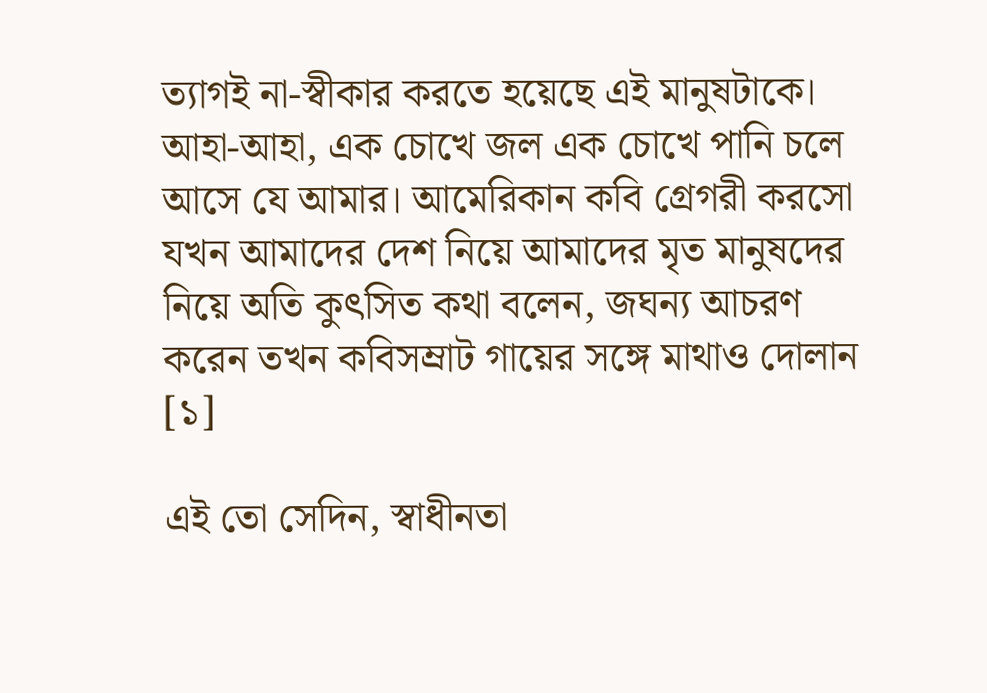ত্যাগই না-স্বীকার করতে হয়েছে এই মানুষটাকে। আহা-আহা, এক চোখে জল এক চোখে পানি চলে আসে যে আমার। আমেরিকান কবি গ্রেগরী করসো যখন আমাদের দেশ নিয়ে আমাদের মৃত মানুষদের নিয়ে অতি কুৎসিত কথা বলেন, জঘন্য আচরণ করেন তখন কবিসম্রাট গায়ের সঙ্গে মাথাও দোলান [১]

এই তো সেদিন, স্বাধীনতা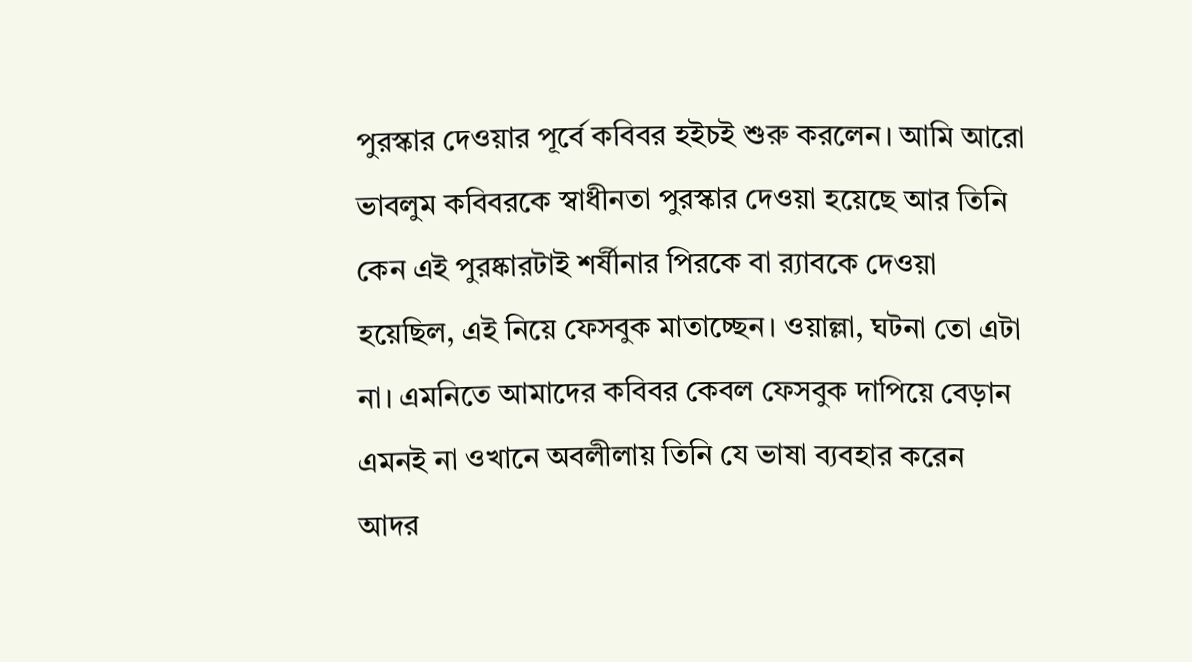পুরস্কার দেওয়ার পূর্বে কবিবর হইচই শুরু করলেন। আমি আরো ভাবলুম কবিবরকে স্বাধীনতা পুরস্কার দেওয়া হয়েছে আর তিনি কেন এই পুরষ্কারটাই শর্ষীনার পিরকে বা র‌্যাবকে দেওয়া হয়েছিল, এই নিয়ে ফেসবুক মাতাচ্ছেন। ওয়াল্লা, ঘটনা তো এটা না। এমনিতে আমাদের কবিবর কেবল ফেসবুক দাপিয়ে বেড়ান এমনই না ওখানে অবলীলায় তিনি যে ভাষা ব্যবহার করেন আদর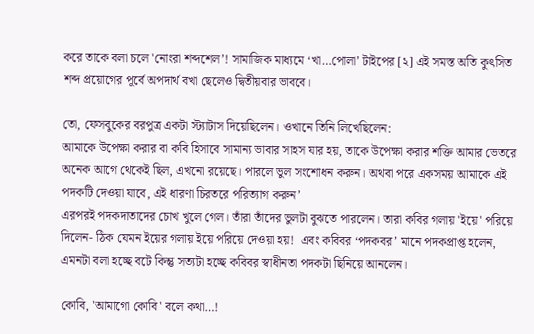করে তাকে বলা চলে 'নোংরা শব্দশেল’! সামাজিক মাধ্যমে ‘খা…পোলা’ টাইপের [২] এই সমস্ত অতি কুৎসিত শব্দ প্রয়োগের পূর্বে অপদার্থ বখা ছেলেও দ্বিতীয়বার ভাববে।

তো, ফেসবুকের বরপুত্র একটা স্ট্যাটাস দিয়েছিলেন। ওখানে তিনি লিখেছিলেন:
আমাকে উপেক্ষা করার বা কবি হিসাবে সামান্য ভাবার সাহস যার হয়, তাকে উপেক্ষা করার শক্তি আমার ভেতরে অনেক আগে থেকেই ছিল, এখনো রয়েছে। পারলে ভুল সংশোধন করুন। অথবা পরে একসময় আমাকে এই পদকটি দেওয়া যাবে, এই ধারণা চিরতরে পরিত্যাগ করুন’
এরপরই পদকদাতাদের চোখ খুলে গেল। তাঁরা তাঁদের ভুলটা বুঝতে পারলেন। তারা কবির গলায় 'ইয়ে' পরিয়ে দিলেন- ঠিক যেমন ইয়ের গলায় ইয়ে পরিয়ে দেওয়া হয়!  এবং কবিবর ‘পদকবর’ মানে পদকপ্রাপ্ত হলেন, এমনটা বলা হচ্ছে বটে কিন্তু সত্যটা হচ্ছে কবিবর স্বাধীনতা পদকটা ছিনিয়ে আনলেন।

কোবি, 'আমাগো কোবি' বলে কথা…!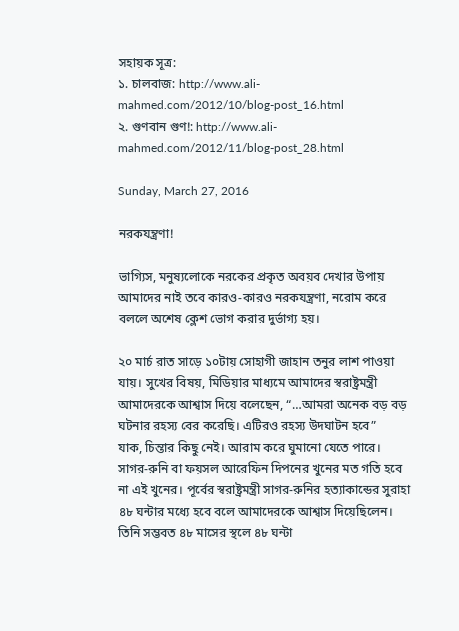সহায়ক সূত্র:
১. চালবাজ: http://www.ali-mahmed.com/2012/10/blog-post_16.html
২. গুণবান গুণ!: http://www.ali-mahmed.com/2012/11/blog-post_28.html

Sunday, March 27, 2016

নরকযন্ত্রণা!

ভাগ্যিস, মনুষ্যলোকে নরকের প্রকৃত অবয়ব দেখার উপায় আমাদের নাই তবে কারও-কারও নরকযন্ত্রণা, নরোম করে বললে অশেষ ক্লেশ ভোগ করার দুর্ভাগ্য হয়।

২০ মার্চ রাত সাড়ে ১০টায় সোহাগী জাহান তনুর লাশ পাওয়া যায়। সুখের বিষয়, মিডিয়ার মাধ্যমে আমাদের স্বরাষ্ট্রমন্ত্রী আমাদেরকে আশ্বাস দিয়ে বলেছেন, “…আমরা অনেক বড় বড় ঘটনার রহস্য বের করেছি। এটিরও রহস্য উদঘাটন হবে”
যাক, চিন্তার কিছু নেই। আরাম করে ঘুমানো যেতে পারে। সাগর-রুনি বা ফয়সল আরেফিন দিপনের খুনের মত গতি হবে না এই খুনের। পূর্বের স্বরাষ্ট্রমন্ত্রী সাগর-রুনির হত্যাকান্ডের সুরাহা ৪৮ ঘন্টার মধ্যে হবে বলে আমাদেরকে আশ্বাস দিয়েছিলেন। তিনি সম্ভবত ৪৮ মাসের স্থলে ৪৮ ঘন্টা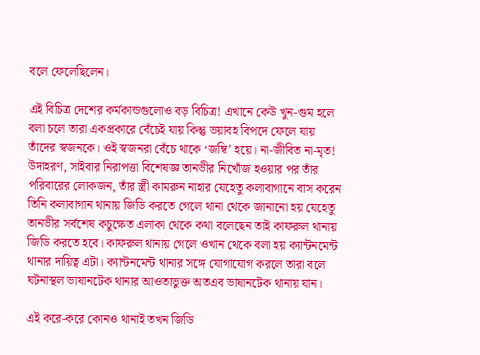বলে ফেলেছিলেন।

এই বিচিত্র দেশের কর্মকান্ডগুলোও বড় বিচিত্র! এখানে কেউ খুন-গুম হলে বলা চলে তারা একপ্রকারে বেঁচেই যায় কিন্তু ভয়াবহ বিপদে ফেলে যায় তাঁদের স্বজনকে। ওই স্বজনরা বেঁচে থাকে ‘জম্বি’ হয়ে। না-জীবিত না-মৃত!
উদাহরণ, সাইবার নিরাপত্তা বিশেষজ্ঞ তানভীর নিখোঁজ হওয়ার পর তাঁর পরিবারের লোকজন, তাঁর স্ত্রী কামরুন নাহার যেহেতু কলাবাগানে বাস করেন তিনি কলাবাগান থানায় জিডি করতে গেলে থানা থেকে জানানো হয় যেহেতু তানভীর সর্বশেষ কচুক্ষেত এলাকা থেকে কথা বলেছেন তাই কাফরুল থানায় জিডি করতে হবে। কাফরুল থানায় গেলে ওখান থেকে বলা হয় ক্যান্টনমেন্ট থানার দায়িত্ব এটা। ক্যান্টনমেন্ট থানার সঙ্গে যোগাযোগ করলে তারা বলে ঘটনাস্থল ভাষানটেক থানার আওতাভুক্ত অতএব ভাষানটেক থানায় যান।

এই করে-করে কোনও থানাই তখন জিডি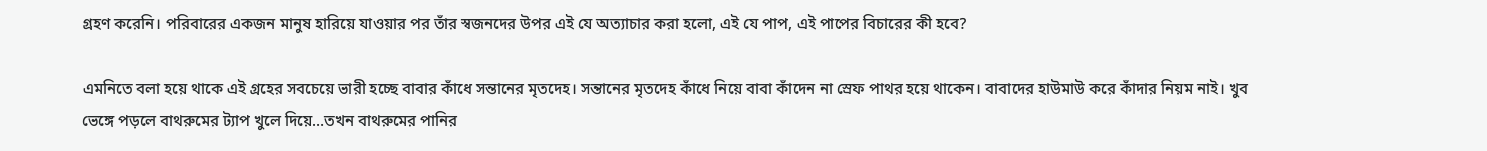গ্রহণ করেনি। পরিবারের একজন মানুষ হারিয়ে যাওয়ার পর তাঁর স্বজনদের উপর এই যে অত্যাচার করা হলো, এই যে পাপ, এই পাপের বিচারের কী হবে?

এমনিতে বলা হয়ে থাকে এই গ্রহের সবচেয়ে ভারী হচ্ছে বাবার কাঁধে সন্তানের মৃতদেহ। সন্তানের মৃতদেহ কাঁধে নিয়ে বাবা কাঁদেন না স্রেফ পাথর হয়ে থাকেন। বাবাদের হাউমাউ করে কাঁদার নিয়ম নাই। খুব ভেঙ্গে পড়লে বাথরুমের ট্যাপ খুলে দিয়ে…তখন বাথরুমের পানির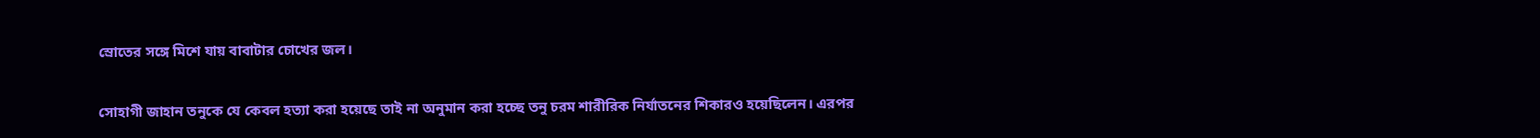স্রোতের সঙ্গে মিশে যায় বাবাটার চোখের জল।

সোহাগী জাহান তনুকে যে কেবল হত্যা করা হয়েছে তাই না অনুমান করা হচ্ছে তনু চরম শারীরিক নির্যাতনের শিকারও হয়েছিলেন। এরপর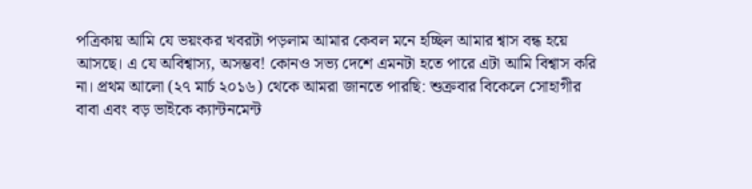পত্রিকায় আমি যে ভয়ংকর খবরটা পড়লাম আমার কেবল মনে হচ্ছিল আমার শ্বাস বন্ধ হয়ে আসছে। এ যে অবিশ্বাস্য, অসম্ভব! কোনও সভ্য দেশে এমনটা হতে পারে এটা আমি বিশ্বাস করি না। প্রথম আলো (২৭ মার্চ ২০১৬) থেকে আমরা জানতে পারছি: শুক্রবার বিকেলে সোহাগীর বাবা এবং বড় ভাইকে ক্যান্টনমেন্ট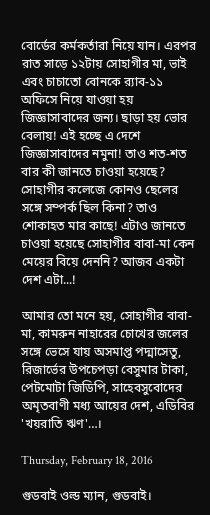বোর্ডের কর্মকর্তারা নিয়ে যান। এরপর রাত সাড়ে ১২টায় সোহাগীর মা, ভাই এবং চাচাতো বোনকে র‌্যাব-১১ অফিসে নিয়ে যাওয়া হয় জিজ্ঞাসাবাদের জন্য। ছাড়া হয় ভোর বেলায়! এই হচ্ছে এ দেশে জিজ্ঞাসাবাদের নমুনা! তাও শত-শত বার কী জানতে চাওয়া হয়েছে? সোহাগীর কলেজে কোনও ছেলের সঙ্গে সম্পর্ক ছিল কিনা? তাও শোকাহত মার কাছে! এটাও জানতে চাওয়া হয়েছে সোহাগীর বাবা-মা কেন মেয়ের বিয়ে দেননি? আজব একটা দেশ এটা...!

আমার তো মনে হয়, সোহাগীর বাবা-মা, কামরুন নাহারের চোখের জলের সঙ্গে ভেসে যায় অসমাপ্ত পদ্মাসেতু, রিজার্ভের উপচেপড়া বেসুমার টাকা, পেটমোটা জিডিপি, সাহেবসুবোদের অমৃতবাণী মধ্য আয়ের দেশ, এডিবির 'খয়রাতি ঋণ'…।

Thursday, February 18, 2016

গুডবাই ওল্ড ম্যান, গুডবাই।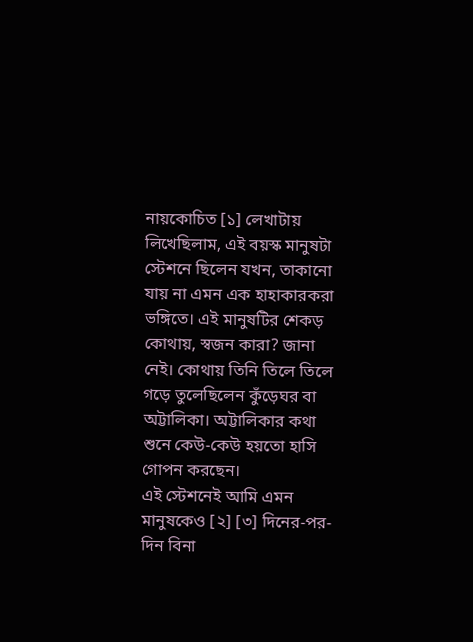নায়কোচিত [১] লেখাটায় লিখেছিলাম, এই বয়স্ক মানুষটা স্টেশনে ছিলেন যখন, তাকানো যায় না এমন এক হাহাকারকরা ভঙ্গিতে। এই মানুষটির শেকড় কোথায়, স্বজন কারা? জানা নেই। কোথায় তিনি তিলে তিলে গড়ে তুলেছিলেন কুঁড়েঘর বা অট্টালিকা। অট্টালিকার কথা শুনে কেউ-কেউ হয়তো হাসি গোপন করছেন।
এই স্টেশনেই আমি এমন মানুষকেও [২] [৩] দিনের-পর-দিন বিনা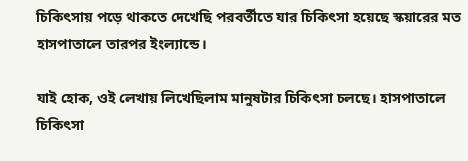চিকিৎসায় পড়ে থাকতে দেখেছি পরবর্তীতে যার চিকিৎসা হয়েছে স্কয়ারের মত হাসপাতালে তারপর ইংল্যান্ডে।

যাই হোক, ওই লেখায় লিখেছিলাম মানুষটার চিকিৎসা চলছে। হাসপাতালে চিকিৎসা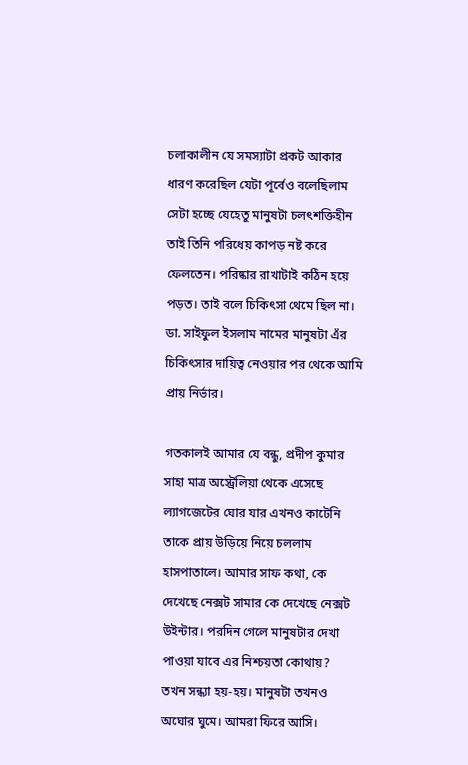চলাকালীন যে সমস্যাটা প্রকট আকার ধারণ করেছিল যেটা পূর্বেও বলেছিলাম সেটা হচ্ছে যেহেতু মানুষটা চলৎশক্তিহীন তাই তিনি পরিধেয় কাপড় নষ্ট করে ফেলতেন। পরিষ্কার রাখাটাই কঠিন হয়ে পড়ত। তাই বলে চিকিৎসা থেমে ছিল না। ডা. সাইফুল ইসলাম নামের মানুষটা এঁর চিকিৎসার দায়িত্ব নেওয়ার পর থেকে আমি প্রায় নির্ভার।

গতকালই আমার যে বন্ধু, প্রদীপ কুমার সাহা মাত্র অস্ট্রেলিয়া থেকে এসেছে ল্যাগজেটের ঘোর যার এখনও কাটেনি তাকে প্রায় উড়িয়ে নিয়ে চললাম হাসপাতালে। আমার সাফ কথা, কে দেখেছে নেক্সট সামার কে দেখেছে নেক্সট উইন্টার। পরদিন গেলে মানুষটার দেখা পাওয়া যাবে এর নিশ্চয়তা কোথায়?
তখন সন্ধ্যা হয়-হয়। মানুষটা তখনও অঘোর ঘুমে। আমরা ফিরে আসি।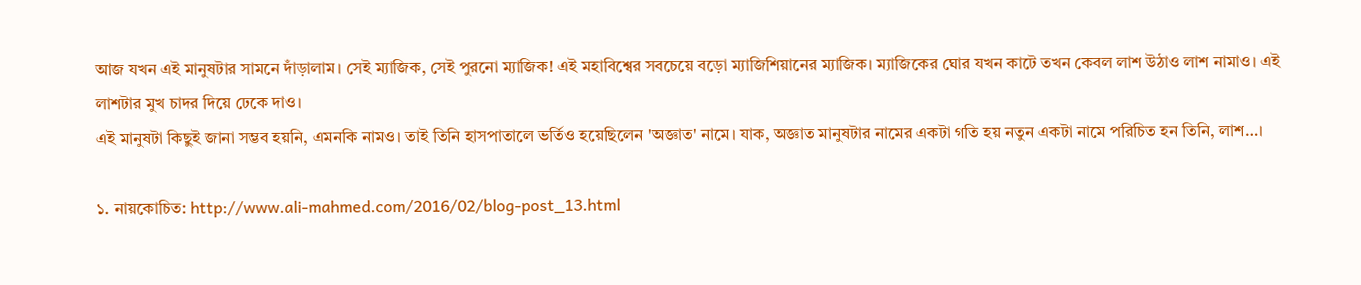আজ যখন এই মানুষটার সামনে দাঁড়ালাম। সেই ম্যাজিক, সেই পুরনো ম্যাজিক! এই মহাবিশ্বের সবচেয়ে বড়ো ম্যাজিশিয়ানের ম্যাজিক। ম্যাজিকের ঘোর যখন কাটে তখন কেবল লাশ উঠাও লাশ নামাও। এই লাশটার মুখ চাদর দিয়ে ঢেকে দাও।
এই মানুষটা কিছুই জানা সম্ভব হয়নি, এমনকি নামও। তাই তিনি হাসপাতালে ভর্তিও হয়েছিলেন 'অজ্ঞাত' নামে। যাক, অজ্ঞাত মানুষটার নামের একটা গতি হয় নতুন একটা নামে পরিচিত হন তিনি, লাশ…।

১. নায়কোচিত: http://www.ali-mahmed.com/2016/02/blog-post_13.html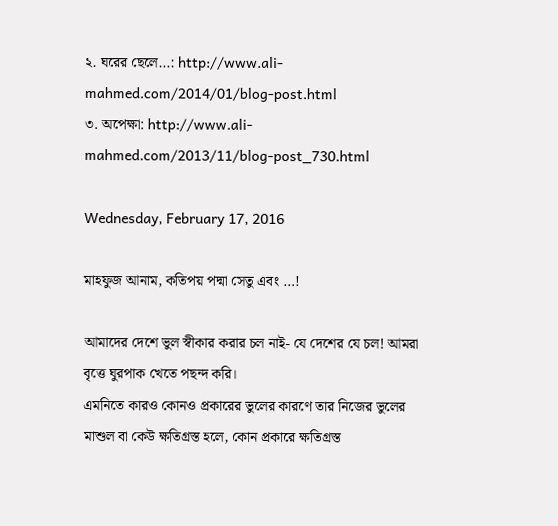২. ঘরের ছেলে…: http://www.ali-mahmed.com/2014/01/blog-post.html
৩. অপেক্ষা: http://www.ali-mahmed.com/2013/11/blog-post_730.html

Wednesday, February 17, 2016

মাহফুজ আনাম, কতিপয় পদ্মা সেতু এবং …!

আমাদের দেশে ভুল স্বীকার করার চল নাই- যে দেশের যে চল! আমরা বৃত্তে ঘুরপাক খেতে পছন্দ করি।
এমনিতে কারও কোনও প্রকারের ভুলের কারণে তার নিজের ভুলের মাশুল বা কেউ ক্ষতিগ্রস্ত হলে, কোন প্রকারে ক্ষতিগ্রস্ত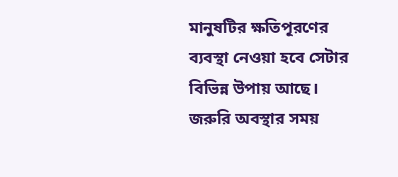মানুষটির ক্ষতিপূরণের ব্যবস্থা নেওয়া হবে সেটার বিভিন্ন উপায় আছে।
জরুরি অবস্থার সময়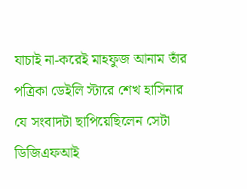যাচাই না-করেই মাহফুজ আনাম তাঁর পত্রিকা ডেইলি স্টারে শেখ হাসিনার যে সংবাদটা ছাপিয়েছিলেন সেটা ডিজিএফআই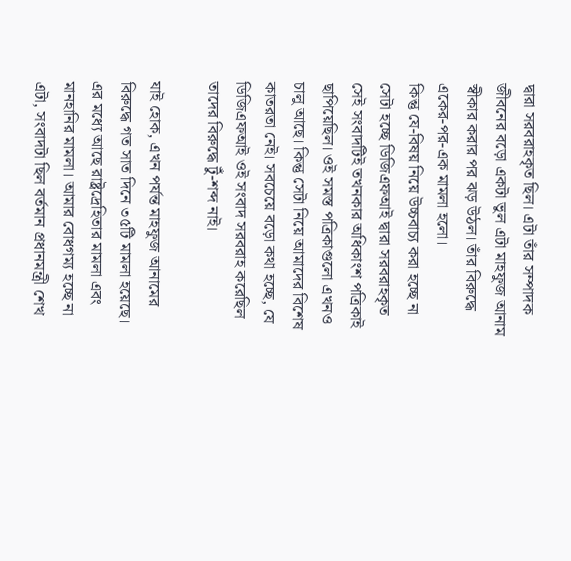দ্বারা সরবরাহকৃত ছিল। এটা তাঁর সম্পাদক জীবনের বড়ো একটা ভুল এটা মাহফুজ আনাম স্বীকার করার পর ঝড় উঠল। তাঁর বিরুদ্ধে একের-পর-এক মামলা হলো।
কিন্তু যে-বিষয় নিয়ে উচ্চবাচ্য করা হচ্ছে না সেটা হচ্ছে ডিজিএফআই দ্বারা সরবরাহকৃত সেই সংবাদটিই তখনকার অধিকাংশ পত্রিকাই ছাপিয়েছিল। ওই সমস্ত পত্রিকাগুলো এখনও চালু আছে। কিন্তু সেটা নিয়ে আমাদের বিশেষ কাতরতা নেই। সবচেয়ে বড়ো কথা হচ্ছে, যে ডিজিএফআই ওই সংবাদ সরবরাহ করেছিল তাদের বিরুদ্ধে টুঁ-শব্দ নাই।

যাই হোক, এখন পর্যন্ত মাহফুজ আনামের বিরুদ্ধে গত সাত দিনে ৩৫টি মামলা হয়েছে। এর মধ্যে আছে রাষ্ট্রদ্রেহিতার মামলা এবং মানহানির মামলা। আমার বোধগম্য হচ্ছে না এটা, সংবাদটা ছিল বর্তমান প্রধানমন্ত্রী শেখ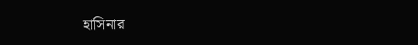হাসিনার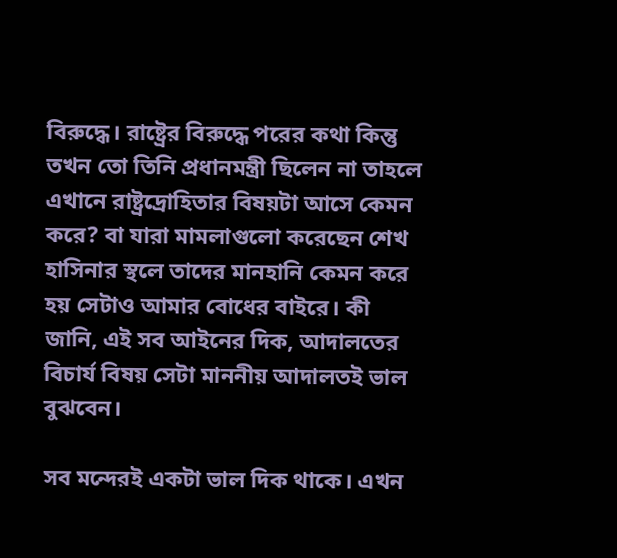বিরুদ্ধে। রাষ্ট্রের বিরুদ্ধে পরের কথা কিন্তু তখন তো তিনি প্রধানমন্ত্রী ছিলেন না তাহলে এখানে রাষ্ট্রদ্রোহিতার বিষয়টা আসে কেমন করে? বা যারা মামলাগুলো করেছেন শেখ হাসিনার স্থলে তাদের মানহানি কেমন করে হয় সেটাও আমার বোধের বাইরে। কী জানি, এই সব আইনের দিক, আদালতের বিচার্য বিষয় সেটা মাননীয় আদালতই ভাল বুঝবেন।

সব মন্দেরই একটা ভাল দিক থাকে। এখন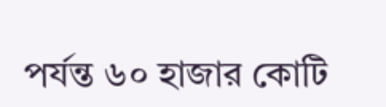পর্যন্ত ৬০ হাজার কোটি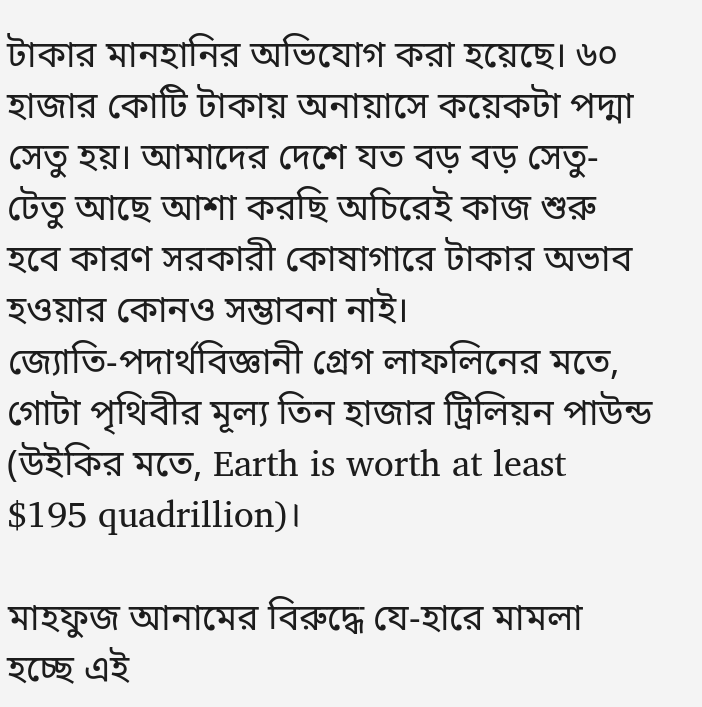টাকার মানহানির অভিযোগ করা হয়েছে। ৬০ হাজার কোটি টাকায় অনায়াসে কয়েকটা পদ্মা সেতু হয়। আমাদের দেশে যত বড় বড় সেতু-টেতু আছে আশা করছি অচিরেই কাজ শুরু হবে কারণ সরকারী কোষাগারে টাকার অভাব হওয়ার কোনও সম্ভাবনা নাই।
জ্যোতি-পদার্থবিজ্ঞানী গ্রেগ লাফলিনের মতে, গোটা পৃথিবীর মূল্য তিন হাজার ট্রিলিয়ন পাউন্ড (উইকির মতে, Earth is worth at least $195 quadrillion)।

মাহফুজ আনামের বিরুদ্ধে যে-হারে মামলা হচ্ছে এই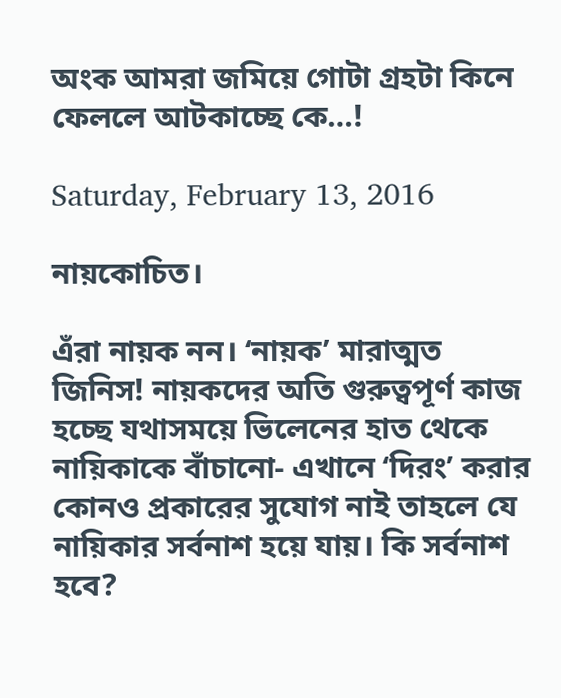অংক আমরা জমিয়ে গোটা গ্রহটা কিনে ফেললে আটকাচ্ছে কে…!

Saturday, February 13, 2016

নায়কোচিত।

এঁরা নায়ক নন। ‘নায়ক’ মারাত্মত জিনিস! নায়কদের অতি গুরুত্বপূর্ণ কাজ হচ্ছে যথাসময়ে ভিলেনের হাত থেকে নায়িকাকে বাঁচানো- এখানে ‘দিরং’ করার কোনও প্রকারের সুযোগ নাই তাহলে যে নায়িকার সর্বনাশ হয়ে যায়। কি সর্বনাশ হবে?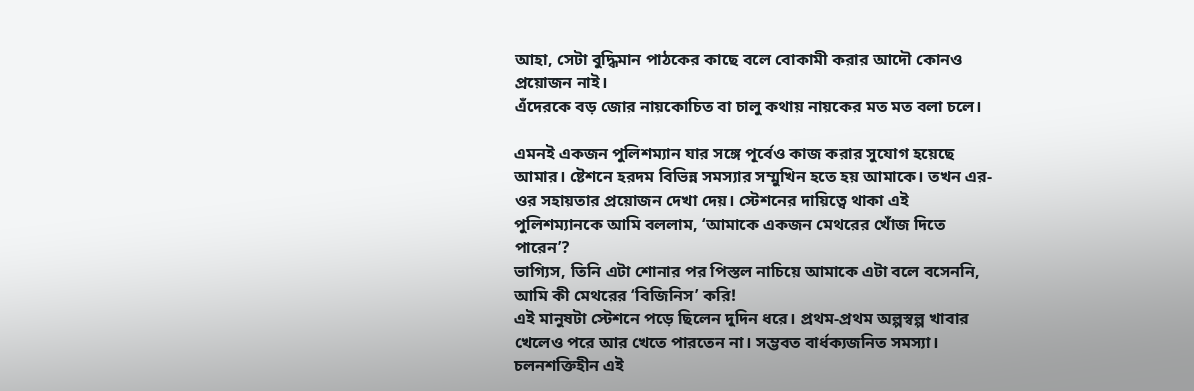আহা, সেটা বুদ্ধিমান পাঠকের কাছে বলে বোকামী করার আদৌ কোনও প্রয়োজন নাই।
এঁদেরকে বড় জোর নায়কোচিত বা চালু কথায় নায়কের মত মত বলা চলে।

এমনই একজন পুলিশম্যান যার সঙ্গে পূর্বেও কাজ করার সুযোগ হয়েছে আমার। ষ্টেশনে হরদম বিভিন্ন সমস্যার সম্মুখিন হতে হয় আমাকে। তখন এর-ওর সহায়তার প্রয়োজন দেখা দেয়। স্টেশনের দায়িত্বে থাকা এই পুলিশম্যানকে আমি বললাম, ‘আমাকে একজন মেথরের খোঁজ দিতে পারেন’?
ভাগ্যিস, তিনি এটা শোনার পর পিস্তল নাচিয়ে আমাকে এটা বলে বসেননি, আমি কী মেথরের ‘বিজিনিস’ করি!
এই মানুষটা স্টেশনে পড়ে ছিলেন দুদিন ধরে। প্রথম-প্রথম অল্পস্বল্প খাবার খেলেও পরে আর খেতে পারতেন না। সম্ভবত বার্ধক্যজনিত সমস্যা। চলনশক্তিহীন এই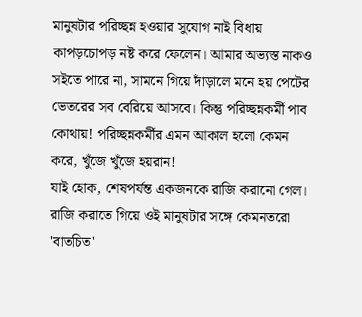মানুষটার পরিচ্ছন্ন হওয়ার সুযোগ নাই বিধায় কাপড়চোপড় নষ্ট করে ফেলেন। আমার অভ্যস্ত নাকও সইতে পারে না, সামনে গিয়ে দাঁড়ালে মনে হয় পেটের ভেতরের সব বেরিয়ে আসবে। কিন্তু পরিচ্ছন্নকর্মী পাব কোথায়! পরিচ্ছন্নকর্মীর এমন আকাল হলো কেমন করে, খুঁজে খুঁজে হয়রান‍!
যাই হোক, শেষপর্যন্ত একজনকে রাজি করানো গেল। রাজি করাতে গিয়ে ওই মানুষটার সঙ্গে কেমনতরো 'বাতচিত'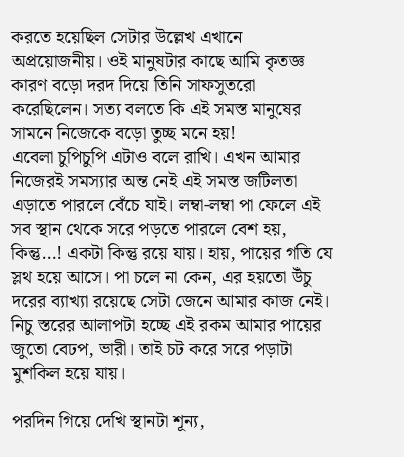করতে হয়েছিল সেটার উল্লেখ এখানে অপ্রয়োজনীয়। ওই মানুষটার কাছে আমি কৃতজ্ঞ কারণ বড়ো দরদ দিয়ে তিনি সাফসুতরো করেছিলেন। সত্য বলতে কি এই সমস্ত মানুষের সামনে নিজেকে বড়ো তুচ্ছ মনে হয়!
এবেলা চুপিচুপি এটাও বলে রাখি। এখন আমার নিজেরই সমস্যার অন্ত নেই এই সমস্ত জটিলতা এড়াতে পারলে বেঁচে যাই। লম্বা-লম্বা পা ফেলে এই সব স্থান থেকে সরে পড়তে পারলে বেশ হয়, কিন্তু…! একটা কিন্তু রয়ে যায়। হায়, পায়ের গতি যে স্লথ হয়ে আসে। পা চলে না কেন, এর হয়তো উঁচু দরের ব্যাখ্যা রয়েছে সেটা জেনে আমার কাজ নেই। নিচু স্তরের আলাপটা হচ্ছে এই রকম আমার পায়ের জুতো বেঢপ, ভারী। তাই চট করে সরে পড়াটা মুশকিল হয়ে যায়।

পরদিন গিয়ে দেখি স্থানটা শূন্য,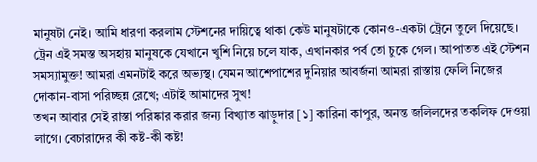মানুষটা নেই। আমি ধারণা করলাম স্টেশনের দায়িত্বে থাকা কেউ মানুষটাকে কোনও-একটা ট্রেনে তুলে দিয়েছে। ট্রেন এই সমস্ত অসহায় মানুষকে যেখানে খুশি নিয়ে চলে যাক, এখানকার পর্ব তো চুকে গেল। আপাতত এই স্টেশন সমস্যামুক্ত! আমরা এমনটাই করে অভ্যস্থ। যেমন আশেপাশের দুনিয়ার আবর্জনা আমরা রাস্তায় ফেলি নিজের দোকান-বাসা পরিচ্ছন্ন রেখে; এটাই আমাদের সুখ!
তখন আবার সেই রাস্তা পরিষ্কার করার জন্য বিখ্যাত ঝাড়ুদার [১] কারিনা কাপুর, অনন্ত জলিলদের তকলিফ দেওয়া লাগে। বেচারাদের কী কষ্ট-কী কষ্ট!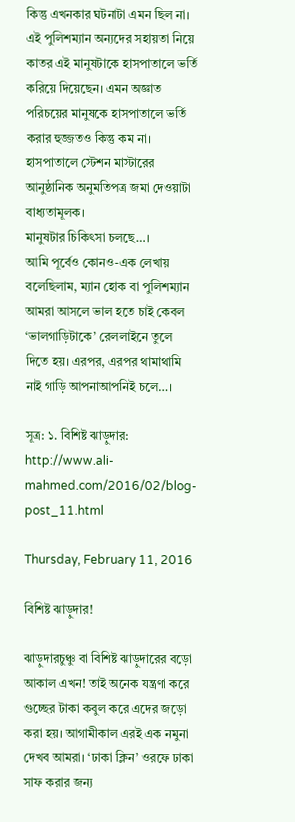কিন্তু এখনকার ঘটনাটা এমন ছিল না। এই পুলিশম্যান অন্যদের সহায়তা নিয়ে কাতর এই মানুষটাকে হাসপাতালে ভর্তি করিয়ে দিয়েছেন। এমন অজ্ঞাত পরিচয়ের মানুষকে হাসপাতালে ভর্তি করার হুজ্জতও কিন্তু কম না। হাসপাতালে স্টেশন মাস্টারের আনুষ্ঠানিক অনুমতিপত্র জমা দেওয়াটা বাধ্যতামূলক।
মানুষটার চিকিৎসা চলছে…।
আমি পূর্বেও কোনও-এক লেখায় বলেছিলাম, ম্যান হোক বা পুলিশম্যান আমরা আসলে ভাল হতে চাই কেবল ‘ভালগাড়িটাকে’ রেললাইনে তুলে দিতে হয়। এরপর, এরপর থামাথামি নাই গাড়ি আপনাআপনিই চলে…।

সূত্র: ১. বিশিষ্ট ঝাড়ুদার: http://www.ali-mahmed.com/2016/02/blog-post_11.html

Thursday, February 11, 2016

বিশিষ্ট ঝাড়ুদার!

ঝাড়ুদারচুঞ্চু বা বিশিষ্ট ঝাড়ুদারের বড়ো আকাল এখন! তাই অনেক যন্ত্রণা করে গুচ্ছের টাকা কবুল করে এদের জড়ো করা হয়। আগামীকাল এরই এক নমুনা দেখব আমরা। ‘ঢাকা ক্লিন’ ওরফে ঢাকা সাফ করার জন্য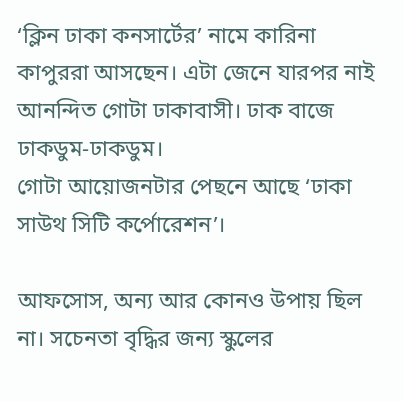‘ক্লিন ঢাকা কনসার্টের’ নামে কারিনা কাপুররা আসছেন। এটা জেনে যারপর নাই আনন্দিত গোটা ঢাকাবাসী। ঢাক বাজে ঢাকডুম-ঢাকডুম।
গোটা আয়োজনটার পেছনে আছে ‘ঢাকা সাউথ সিটি কর্পোরেশন’।

আফসোস, অন্য আর কোনও উপায় ছিল না। সচেনতা বৃদ্ধির জন্য স্কুলের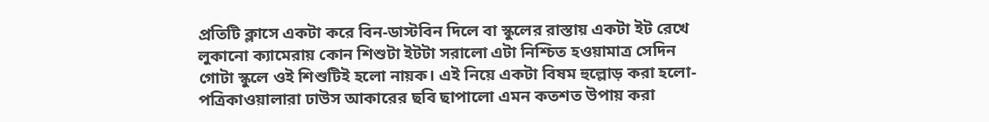প্রতিটি ক্লাসে একটা করে বিন-ডাস্টবিন দিলে বা স্কুলের রাস্তায় একটা ইট রেখে লুকানো ক্যামেরায় কোন শিশুটা ইটটা সরালো এটা নিশ্চিত হওয়ামাত্র সেদিন গোটা স্কুলে ওই শিশুটিই হলো নায়ক। এই নিয়ে একটা বিষম হুল্লোড় করা হলো- পত্রিকাওয়ালারা ঢাউস আকারের ছবি ছাপালো এমন কতশত উপায় করা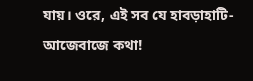যায়। ওরে, এই সব যে হাবড়াহাটি-আজেবাজে কথা!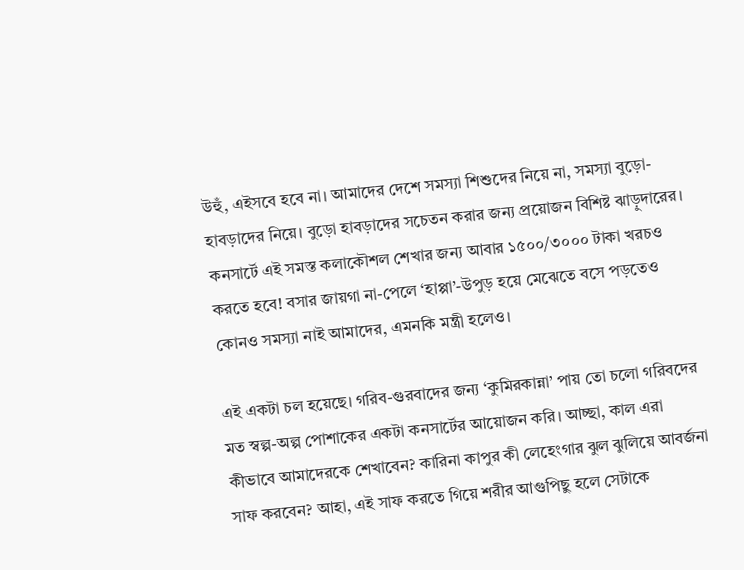উহুঁ, এইসবে হবে না। আমাদের দেশে সমস্যা শিশুদের নিয়ে না, সমস্যা বুড়ো-হাবড়াদের নিয়ে। বুড়ো হাবড়াদের সচেতন করার জন্য প্রয়োজন বিশিষ্ট ঝাড়ুদারের। কনসার্টে এই সমস্ত কলাকৌশল শেখার জন্য আবার ১৫০০/৩০০০ টাকা খরচও করতে হবে! বসার জায়গা না-পেলে ‘হাপ্পা’-উপুড় হয়ে মেঝেতে বসে পড়তেও কোনও সমস্যা নাই আমাদের, এমনকি মন্ত্রী হলেও।

এই একটা চল হয়েছে। গরিব-গুরবাদের জন্য ‘কুমিরকান্না’ পায় তো চলো গরিবদের মত স্বল্প-অল্প পোশাকের একটা কনসার্টের আয়োজন করি। আচ্ছা, কাল এরা কীভাবে আমাদেরকে শেখাবেন? কারিনা কাপুর কী লেহেংগার ঝুল ঝুলিয়ে আবর্জনা সাফ করবেন? আহা, এই সাফ করতে গিয়ে শরীর আগুপিছু হলে সেটাকে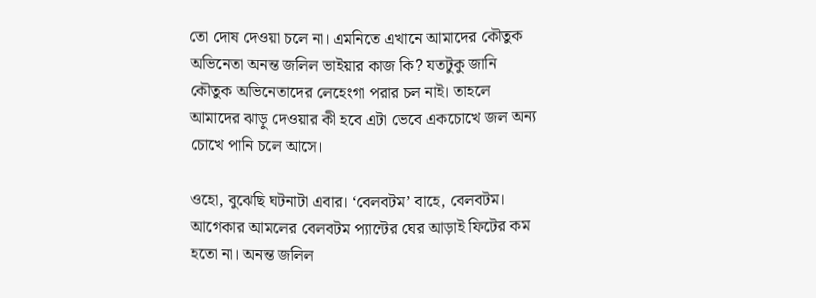তো দোষ দেওয়া চলে না। এমনিতে এখানে আমাদের কৌতুক অভিনেতা অনন্ত জলিল ভাইয়ার কাজ কি? যতটুকু জানি কৌতুক অভিনেতাদের লেহেংগা পরার চল নাই। তাহলে আমাদের ঝাড়ু দেওয়ার কী হবে এটা ভেবে একচোখে জল অন্য চোখে পানি চলে আসে।

ওহো, বুঝেছি ঘটনাটা এবার। ‘বেলবটম’ বাহে, বেলবটম। আগেকার আমলের বেলবটম প্যান্টের ঘের আড়াই ফিটের কম হতো না। অনন্ত জলিল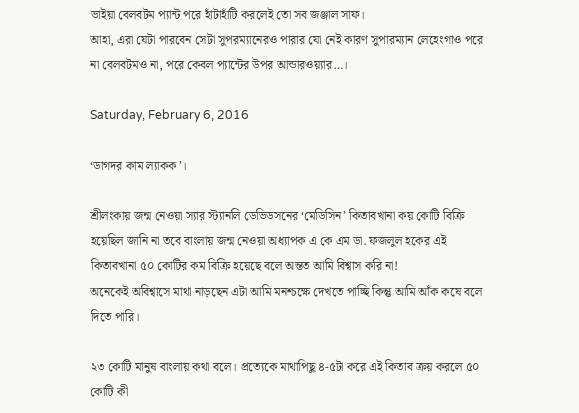ভাইয়া বেলবটম প্যান্ট পরে হাঁটাহাঁটি করলেই তো সব জঞ্জাল সাফ।
আহা, এরা যেটা পারবেন সেটা সুপরম্যানেরও পারার যো নেই কারণ সুপারম্যান লেহেংগাও পরে না বেলবটমও না, পরে কেবল প্যান্টের উপর আন্ডারওয়্যার…।

Saturday, February 6, 2016

‘ডাগদর কাম ল্যাকক’।

শ্রীলংকায় জন্ম নেওয়া স্যার স্ট্যানলি ডেভিডসনের ‘মেডিসিন’ কিতাবখানা কয় কোটি বিক্রি হয়েছিল জানি না তবে বাংলায় জন্ম নেওয়া অধ্যাপক এ কে এম ডা. ফজলুল হকের এই কিতাবখানা ৫০ কোটির কম বিক্রি হয়েছে বলে অন্তত আমি বিশ্বাস করি না!
অনেকেই অবিশ্বাসে মাথা নাড়ছেন এটা আমি মনশ্চক্ষে দেখতে পাচ্ছি কিন্তু আমি আঁক কষে বলে দিতে পারি।

২৩ কোটি মানুষ বাংলায় কথা বলে। প্রত্যেকে মাথাপিছু ৪-৫টা করে এই কিতাব ক্রয় করলে ৫০ কোটি কী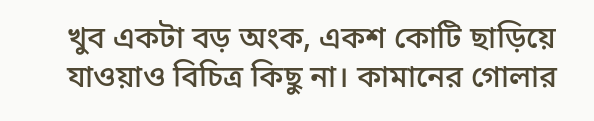খুব একটা বড় অংক, একশ কোটি ছাড়িয়ে যাওয়াও বিচিত্র কিছু না। কামানের গোলার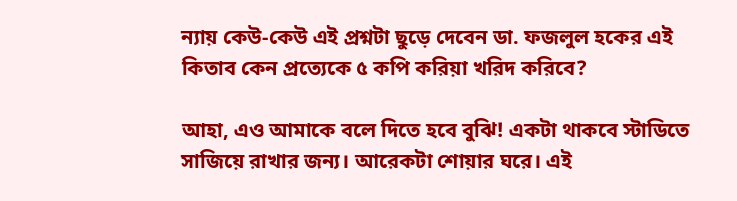ন্যায় কেউ-কেউ এই প্রশ্নটা ছুড়ে দেবেন ডা. ফজলুল হকের এই কিতাব কেন প্রত্যেকে ৫ কপি করিয়া খরিদ করিবে?

আহা, এও আমাকে বলে দিতে হবে বুঝি! একটা থাকবে স্টাডিতে সাজিয়ে রাখার জন্য। আরেকটা শোয়ার ঘরে। এই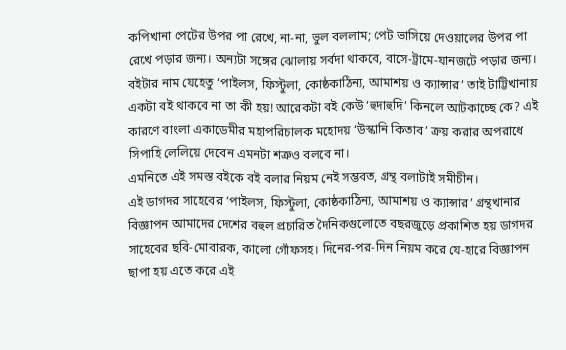কপিখানা পেটের উপর পা রেখে, না-না, ভুল বললাম; পেট ভাসিয়ে দেওয়ালের উপর পা রেখে পড়ার জন্য। অন্যটা সঙ্গের ঝোলায় সর্বদা থাকবে, বাসে-ট্রামে-যানজটে পড়ার জন্য।
বইটার নাম যেহেতু ‘পাইলস, ফিস্টুলা, কোষ্ঠকাঠিন্য, আমাশয় ও ক্যান্সার’ তাই টাট্টিখানায় একটা বই থাকবে না তা কী হয়! আরেকটা বই কেউ ‘হুদাহুদি’ কিনলে আটকাচ্ছে কে? এই কারণে বাংলা একাডেমীর মহাপরিচালক মহোদয় ‘উস্কানি কিতাব’ ক্রয় করার অপরাধে সিপাহি লেলিয়ে দেবেন এমনটা শত্রুও বলবে না।
এমনিতে এই সমস্ত বইকে বই বলার নিয়ম নেই সম্ভবত, গ্রন্থ বলাটাই সমীচীন।
এই ডাগদর সাহেবের ‘পাইলস, ফিস্টুলা, কোষ্ঠকাঠিন্য, আমাশয় ও ক্যান্সার’ গ্রন্থখানার বিজ্ঞাপন আমাদের দেশের বহুল প্রচারিত দৈনিকগুলোতে বছরজুড়ে প্রকাশিত হয় ডাগদর সাহেবের ছবি-মোবারক, কালো গোঁফসহ। দিনের-পর-দিন নিয়ম করে যে-হারে বিজ্ঞাপন ছাপা হয় এতে করে এই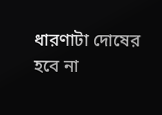ধারণাটা দোষের হবে না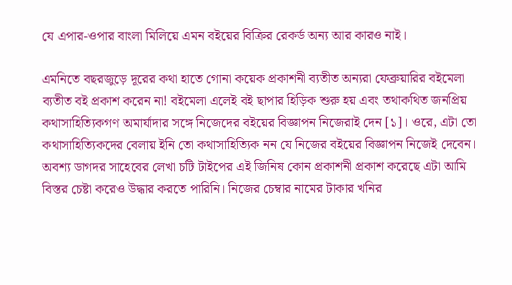যে এপার-ওপার বাংলা মিলিয়ে এমন বইয়ের বিক্রির রেকর্ড অন্য আর কারও নাই।

এমনিতে বছরজুড়ে দূরের কথা হাতে গোনা কয়েক প্রকাশনী ব্যতীত অন্যরা ফেব্রুয়ারির বইমেলা ব্যতীত বই প্রকাশ করেন না! বইমেলা এলেই বই ছাপার হিড়িক শুরু হয় এবং তথাকথিত জনপ্রিয় কথাসাহিত্যিকগণ অমার্যাদার সঙ্গে নিজেদের বইয়ের বিজ্ঞাপন নিজেরাই দেন [১]। ওরে, এটা তো কথাসাহিত্যিকদের বেলায় ইনি তো কথাসাহিত্যিক নন যে নিজের বইয়ের বিজ্ঞাপন নিজেই দেবেন।
অবশ্য ডাগদর সাহেবের লেখা চটি টাইপের এই জিনিষ কোন প্রকাশনী প্রকাশ করেছে এটা আমি বিস্তর চেষ্টা করেও উদ্ধার করতে পারিনি। নিজের চেম্বার নামের টাকার খনির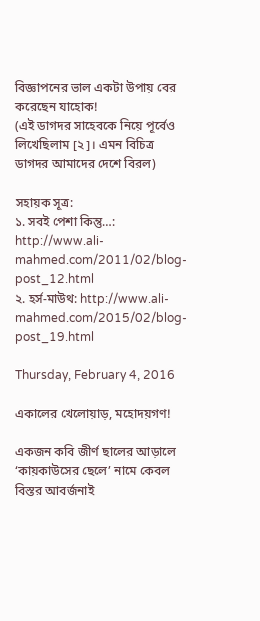বিজ্ঞাপনের ভাল একটা উপায় বের করেছেন যাহোক!
(এই ডাগদর সাহেবকে নিয়ে পূর্বেও লিখেছিলাম [২]। এমন বিচিত্র ডাগদর আমাদের দেশে বিরল)

সহায়ক সূত্র:
১. সবই পেশা কিন্তু…: http://www.ali-mahmed.com/2011/02/blog-post_12.html
২. হর্স-মাউথ: http://www.ali-mahmed.com/2015/02/blog-post_19.html

Thursday, February 4, 2016

একালের খেলোয়াড়, মহোদয়গণ!

একজন কবি জীর্ণ ছালের আড়ালে ‘কায়কাউসের ছেলে’ নামে কেবল বিস্তর আবর্জনাই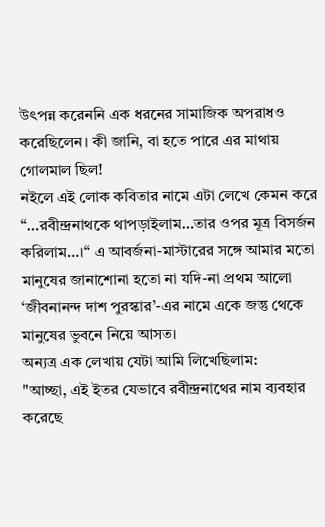উৎপন্ন করেননি এক ধরনের সামাজিক অপরাধও করেছিলেন। কী জানি, বা হতে পারে এর মাথায় গোলমাল ছিল!
নইলে এই লোক কবিতার নামে এটা লেখে কেমন করে “…রবীন্দ্রনাথকে থাপড়াইলাম…তার ওপর মূত্র বিসর্জন করিলাম…।“ এ আবর্জনা-মাস্টারের সঙ্গে আমার মতো মানুষের জানাশোনা হতো না যদি-না প্রথম আলো ‘জীবনানন্দ দাশ পুরস্কার’-এর নামে একে জন্তু থেকে মানুষের ভুবনে নিয়ে আসত।
অন্যত্র এক লেখায় যেটা আমি লিখেছিলাম:
"আচ্ছা, এই ইতর যেভাবে রবীন্দ্রনাথের নাম ব্যবহার করেছে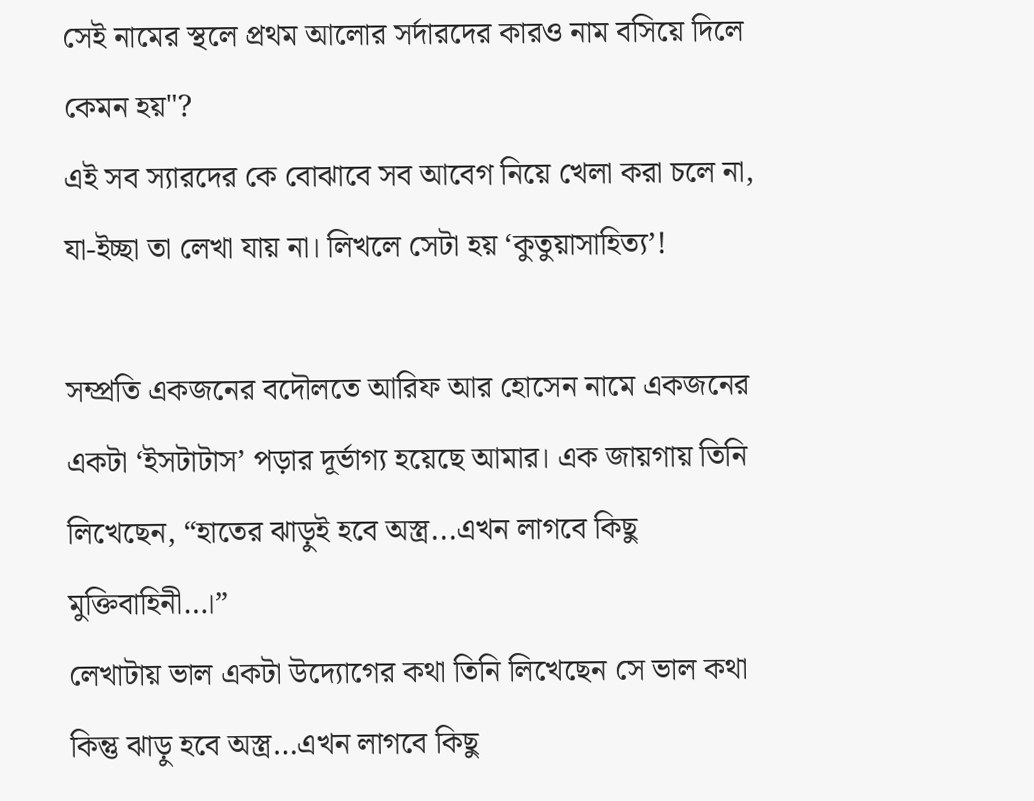সেই নামের স্থলে প্রথম আলোর সর্দারদের কারও নাম বসিয়ে দিলে কেমন হয়"?
এই সব স্যারদের কে বোঝাবে সব আবেগ নিয়ে খেলা করা চলে না, যা-ইচ্ছা তা লেখা যায় না। লিখলে সেটা হয় ‘কুতুয়াসাহিত্য’!

সম্প্রতি একজনের বদৌলতে আরিফ আর হোসেন নামে একজনের একটা ‘ইসটাটাস’ পড়ার দূর্ভাগ্য হয়েছে আমার। এক জায়গায় তিনি লিখেছেন, “হাতের ঝাড়ুই হবে অস্ত্র...এখন লাগবে কিছু মুক্তিবাহিনী…।”
লেখাটায় ভাল একটা উদ্যোগের কথা তিনি লিখেছেন সে ভাল কথা কিন্তু ঝাড়ু হবে অস্ত্র…এখন লাগবে কিছু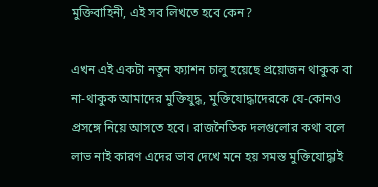মুক্তিবাহিনী, এই সব লিখতে হবে কেন?

এখন এই একটা নতুন ফ্যাশন চালু হয়েছে প্রয়োজন থাকুক বা না-থাকুক আমাদের মুক্তিযুদ্ধ, মুক্তিযোদ্ধাদেরকে যে-কোনও প্রসঙ্গে নিয়ে আসতে হবে। রাজনৈতিক দলগুলোর কথা বলে লাভ নাই কারণ এদের ভাব দেখে মনে হয় সমস্ত মুক্তিযোদ্ধাই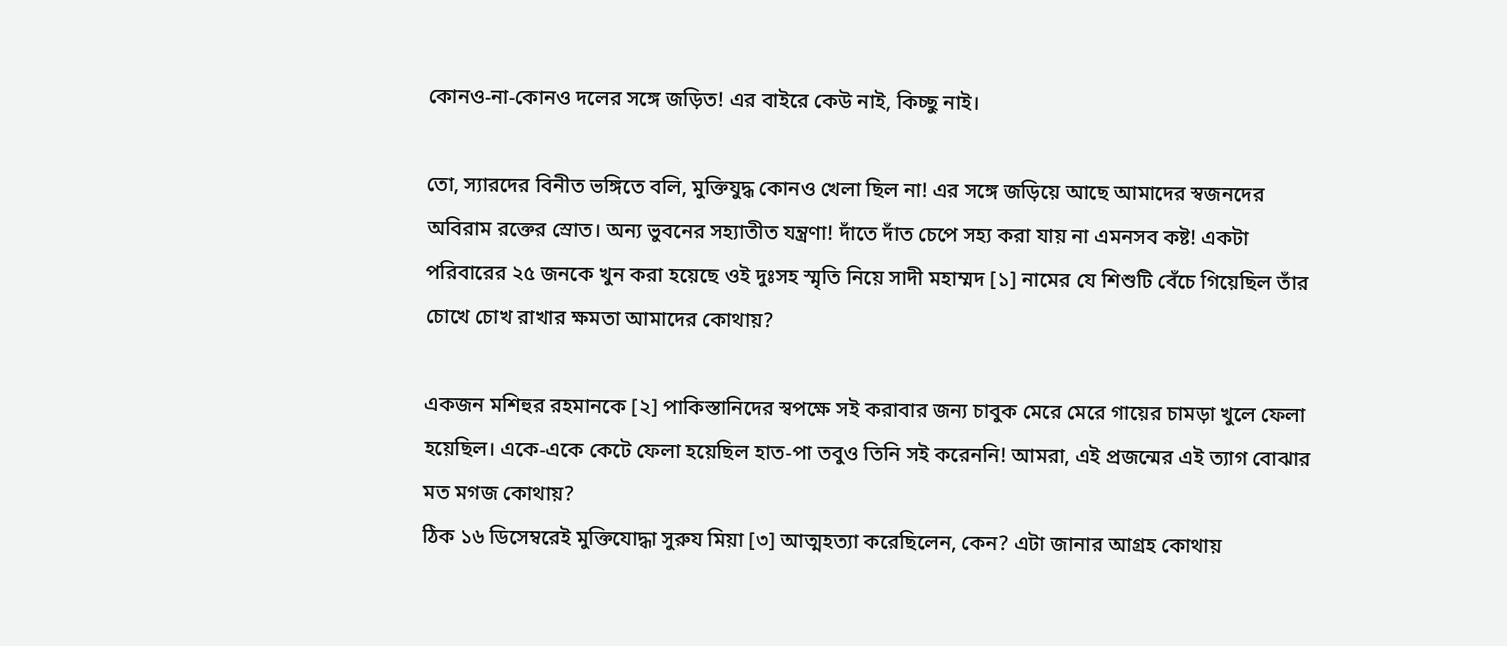কোনও-না-কোনও দলের সঙ্গে জড়িত! এর বাইরে কেউ নাই, কিচ্ছু নাই।

তো, স্যারদের বিনীত ভঙ্গিতে বলি, মুক্তিযুদ্ধ কোনও খেলা ছিল না! এর সঙ্গে জড়িয়ে আছে আমাদের স্বজনদের অবিরাম রক্তের স্রোত। অন্য ভুবনের সহ্যাতীত যন্ত্রণা! দাঁতে দাঁত চেপে সহ্য করা যায় না এমনসব কষ্ট! একটা পরিবারের ২৫ জনকে খুন করা হয়েছে ওই দুঃসহ স্মৃতি নিয়ে সাদী মহাম্মদ [১] নামের যে শিশুটি বেঁচে গিয়েছিল তাঁর চোখে চোখ রাখার ক্ষমতা আমাদের কোথায়?

একজন মশিহুর রহমানকে [২] পাকিস্তানিদের স্বপক্ষে সই করাবার জন্য চাবুক মেরে মেরে গায়ের চামড়া খুলে ফেলা হয়েছিল। একে-একে কেটে ফেলা হয়েছিল হাত-পা তবুও তিনি সই করেননি! আমরা, এই প্রজন্মের এই ত্যাগ বোঝার মত মগজ কোথায়?
ঠিক ১৬ ডিসেম্বরেই মুক্তিযোদ্ধা সুরুয মিয়া [৩] আত্মহত্যা করেছিলেন, কেন? এটা জানার আগ্রহ কোথায়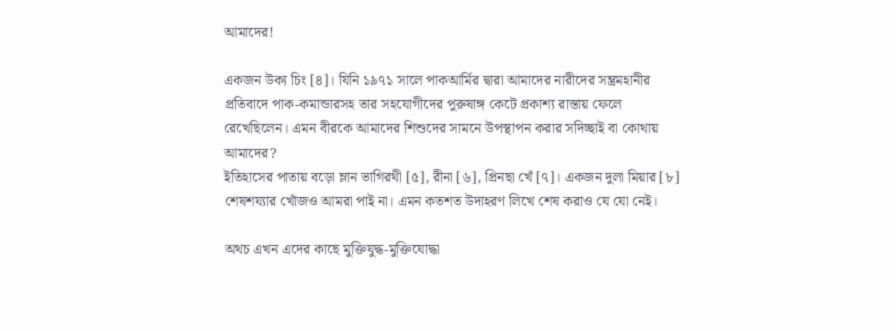আমাদের!

একজন উক্য চিং [৪]। যিনি ১৯৭১ সালে পাকআর্মির দ্বারা আমাদের নারীদের সম্ভ্রমহানীর প্রতিবাদে পাক-কমান্ডারসহ তার সহযোগীদের পুরুষাঙ্গ কেটে প্রকাশ্য রাস্তায় ফেলে রেখেছিলেন। এমন বীরকে আমাদের শিশুদের সামনে উপস্থাপন করার সদিচ্ছাই বা কোথায় আমাদের?
ইতিহাসের পাতায় বড়ো ম্লান ভাগিরথী [৫], রীনা [৬], প্রিনছা খেঁ [৭]। একজন দুলা মিয়ার [৮] শেষশয্যার খোঁজও আমরা পাই না। এমন কতশত উদাহরণ লিখে শেষ করাও যে যো নেই।

অথচ এখন এদের কাছে মুক্তিযুদ্ধ-মুক্তিযোদ্ধা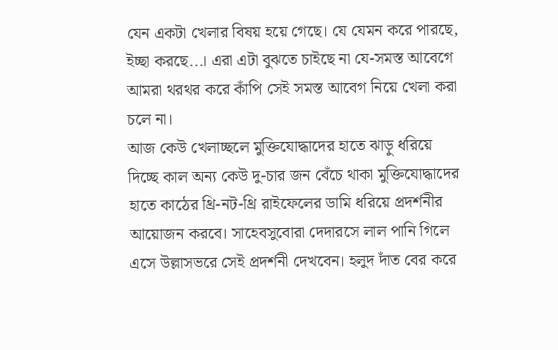যেন একটা খেলার বিষয় হয়ে গেছে। যে যেমন করে পারছে, ইচ্ছা করছে...। এরা এটা বুঝতে চাইছে না যে-সমস্ত আবেগে আমরা থরথর করে কাঁপি সেই সমস্ত আবেগ নিয়ে খেলা করা চলে না।
আজ কেউ খেলাচ্ছলে মুক্তিযোদ্ধাদের হাতে ঝাড়ু ধরিয়ে দিচ্ছে কাল অন্য কেউ দু-চার জন বেঁচে থাকা মুক্তিযোদ্ধাদের হাতে কাঠের থ্রি-নট-থ্রি রাইফেলের ডামি ধরিয়ে প্রদর্শনীর আয়োজন করবে। সাহেবসুবোরা দেদারসে লাল পানি গিলে এসে উল্লাসভরে সেই প্রদর্শনী দেখবেন। হলুদ দাঁত বের করে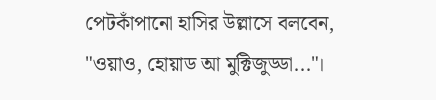পেটকাঁপানো হাসির উল্লাসে বলবেন, "ওয়াও, হোয়াড আ মুক্টিজুড্ডা..."।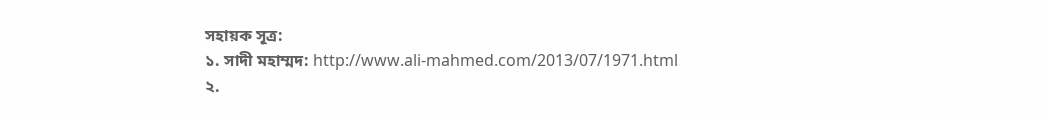সহায়ক সূত্র:
১. সাদী মহাম্মদ: http://www.ali-mahmed.com/2013/07/1971.html
২.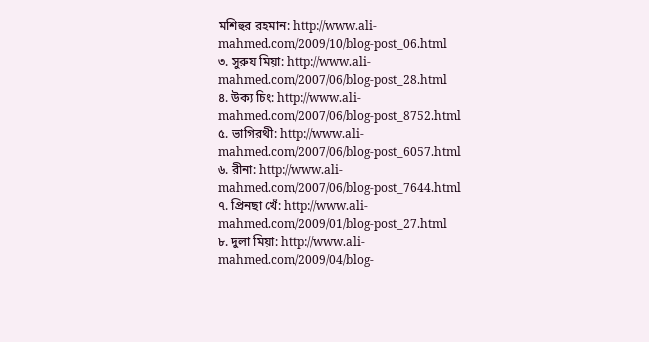মশিহুর রহমান: http://www.ali-mahmed.com/2009/10/blog-post_06.html
৩. সুরুয মিয়া: http://www.ali-mahmed.com/2007/06/blog-post_28.html
৪. উক্য চিং: http://www.ali-mahmed.com/2007/06/blog-post_8752.html
৫. ভাগিরথী: http://www.ali-mahmed.com/2007/06/blog-post_6057.html
৬. রীনা: http://www.ali-mahmed.com/2007/06/blog-post_7644.html
৭. প্রিনছা খেঁ: http://www.ali-mahmed.com/2009/01/blog-post_27.html
৮. দুলা মিয়া: http://www.ali-mahmed.com/2009/04/blog-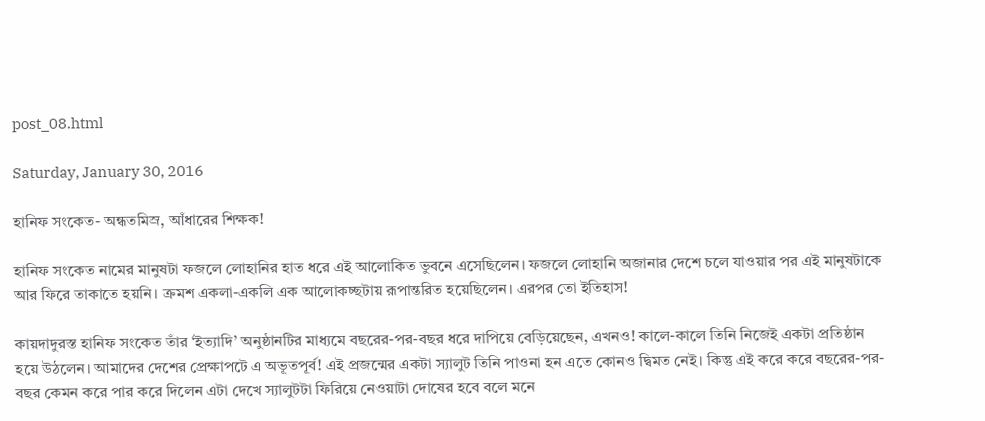post_08.html

Saturday, January 30, 2016

হানিফ সংকেত- অন্ধতমিস্র, আঁধারের শিক্ষক!

হানিফ সংকেত নামের মানুষটা ফজলে লোহানির হাত ধরে এই আলোকিত ভুবনে এসেছিলেন। ফজলে লোহানি অজানার দেশে চলে যাওয়ার পর এই মানুষটাকে আর ফিরে তাকাতে হয়নি। ক্রমশ একলা-একলি এক আলোকচ্ছটায় রূপান্তরিত হয়েছিলেন। এরপর তো ইতিহাস!

কায়দাদুরস্ত হানিফ সংকেত তাঁর ‘ইত্যাদি’ অনুষ্ঠানটির মাধ্যমে বছরের-পর-বছর ধরে দাপিয়ে বেড়িয়েছেন, এখনও! কালে-কালে তিনি নিজেই একটা প্রতিষ্ঠান হয়ে উঠলেন। আমাদের দেশের প্রেক্ষাপটে এ অভূতপূর্ব! এই প্রজন্মের একটা স্যালুট তিনি পাওনা হন এতে কোনও দ্বিমত নেই। কিন্তু এই করে করে বছরের-পর-বছর কেমন করে পার করে দিলেন এটা দেখে স্যালুটটা ফিরিয়ে নেওয়াটা দোষের হবে বলে মনে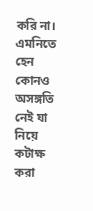করি না।
এমনিতে হেন কোনও অসঙ্গতি নেই যা নিয়ে কটাক্ষ করা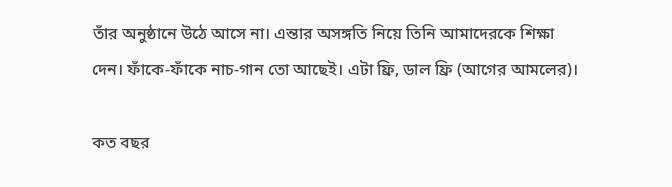তাঁর অনুষ্ঠানে উঠে আসে না। এন্তার অসঙ্গতি নিয়ে তিনি আমাদেরকে শিক্ষা দেন। ফাঁকে-ফাঁকে নাচ-গান তো আছেই। এটা ফ্রি, ডাল ফ্রি (আগের আমলের)।

কত বছর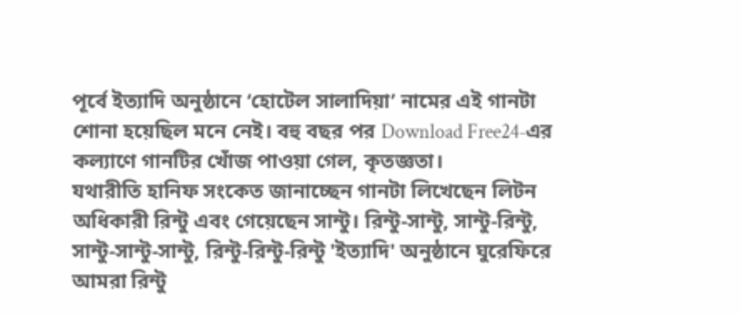পূর্বে ইত্যাদি অনুষ্ঠানে ‘হোটেল সালাদিয়া’ নামের এই গানটা শোনা হয়েছিল মনে নেই। বহু বছর পর Download Free24-এর কল্যাণে গানটির খোঁজ পাওয়া গেল, কৃতজ্ঞতা।
যথারীতি হানিফ সংকেত জানাচ্ছেন গানটা লিখেছেন লিটন অধিকারী রিন্টু এবং গেয়েছেন সান্টু। রিন্টু-সান্টু, সান্টু-রিন্টু, সান্টু-সান্টু-সান্টু, রিন্টু-রিন্টু-রিন্টু 'ইত্যাদি' অনুষ্ঠানে ঘুরেফিরে আমরা রিন্টু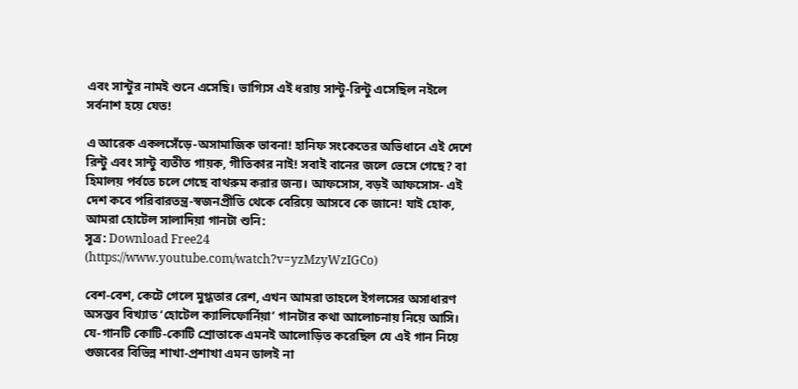এবং সান্টুর নামই শুনে এসেছি। ভাগ্যিস এই ধরায় সান্টু-রিন্টু এসেছিল নইলে সর্বনাশ হয়ে যেত!

এ আরেক একলসেঁড়ে-অসামাজিক ভাবনা! হানিফ সংকেতের অভিধানে এই দেশে রিন্টু এবং সান্টু ব্যতীত গায়ক, গীতিকার নাই! সবাই বানের জলে ভেসে গেছে? বা হিমালয় পর্বতে চলে গেছে বাথরুম করার জন্য। আফসোস, বড়ই আফসোস- এই দেশ কবে পরিবারতন্ত্র-স্বজনপ্রীতি থেকে বেরিয়ে আসবে কে জানে! যাই হোক, আমরা হোটেল সালাদিয়া গানটা শুনি:
সূত্র: Download Free24 (https://www.youtube.com/watch?v=yzMzyWzIGCo)

বেশ-বেশ, কেটে গেলে মুগ্ধতার রেশ, এখন আমরা তাহলে ইগলসের অসাধারণ অসম্ভব বিখ্যাত ‘হোটেল ক্যালিফোর্নিয়া’ গানটার কথা আলোচনায় নিয়ে আসি। যে-গানটি কোটি-কোটি শ্রোতাকে এমনই আলোড়িত করেছিল যে এই গান নিয়ে গুজবের বিভিন্ন শাখা-প্রশাখা এমন ডালই না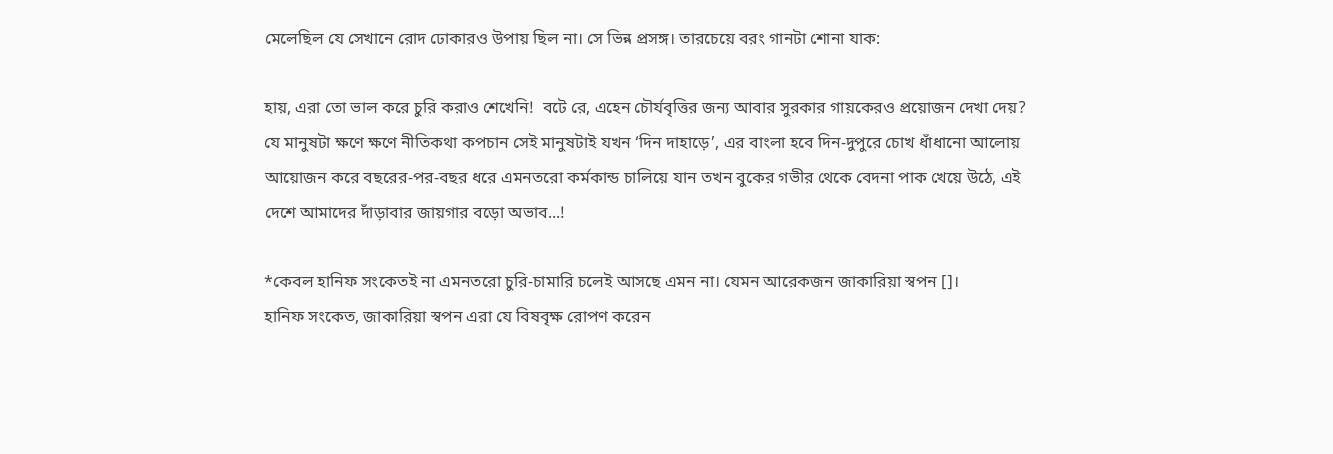মেলেছিল যে সেখানে রোদ ঢোকারও উপায় ছিল না। সে ভিন্ন প্রসঙ্গ। তারচেয়ে বরং গানটা শোনা যাক:

হায়, এরা তো ভাল করে চুরি করাও শেখেনি!  বটে রে, এহেন চৌর্যবৃত্তির জন্য আবার সুরকার গায়কেরও প্রয়োজন দেখা দেয়? যে মানুষটা ক্ষণে ক্ষণে নীতিকথা কপচান সেই মানুষটাই যখন ‘দিন দাহাড়ে’, এর বাংলা হবে দিন-দুপুরে চোখ ধাঁধানো আলোয় আয়োজন করে বছরের-পর-বছর ধরে এমনতরো কর্মকান্ড চালিয়ে যান তখন বুকের গভীর থেকে বেদনা পাক খেয়ে উঠে, এই দেশে আমাদের দাঁড়াবার জায়গার বড়ো অভাব...!

*কেবল হানিফ সংকেতই না এমনতরো চুরি-চামারি চলেই আসছে এমন না। যেমন আরেকজন জাকারিয়া স্বপন []।
হানিফ সংকেত, জাকারিয়া স্বপন এরা যে বিষবৃক্ষ রোপণ করেন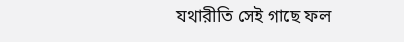যথারীতি সেই গাছে ফল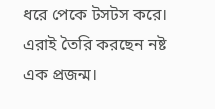ধরে পেকে টসটস করে। এরাই তৈরি করছেন নষ্ট এক প্রজন্ম।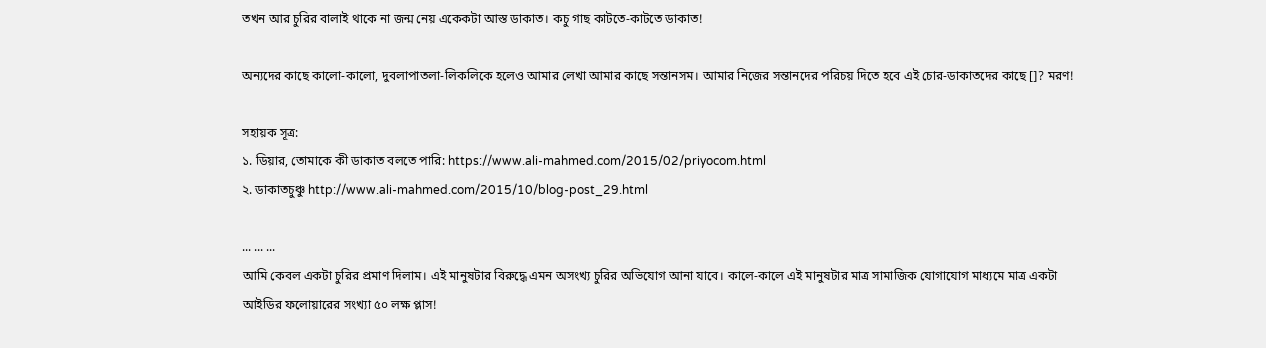তখন আর চুরির বালাই থাকে না জন্ম নেয় একেকটা আস্ত ডাকাত। কচু গাছ কাটতে-কাটতে ডাকাত!

অন্যদের কাছে কালো-কালো, দুবলাপাতলা-লিকলিকে হলেও আমার লেখা আমার কাছে সন্তানসম। আমার নিজের সন্তানদের পরিচয় দিতে হবে এই চোর-ডাকাতদের কাছে []? মরণ!

সহায়ক সূত্র:
১. ডিয়ার, তোমাকে কী ডাকাত বলতে পারি: https://www.ali-mahmed.com/2015/02/priyocom.html
২. ডাকাতচুঞ্চু http://www.ali-mahmed.com/2015/10/blog-post_29.html

... ... ...
আমি কেবল একটা চুরির প্রমাণ দিলাম। এই মানুষটার বিরুদ্ধে এমন অসংখ্য চুরির অভিযোগ আনা যাবে। কালে-কালে এই মানুষটার মাত্র সামাজিক যোগাযোগ মাধ্যমে মাত্র একটা আইডির ফলোয়ারের সংখ্যা ৫০ লক্ষ প্লাস!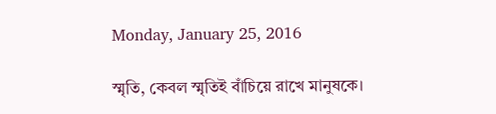Monday, January 25, 2016

স্মৃতি, কেবল স্মৃতিই বাঁচিয়ে রাখে মানুষকে।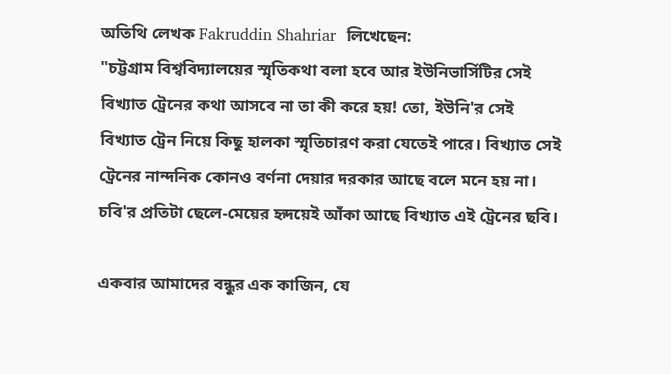অতিথি লেখক Fakruddin Shahriar  লিখেছেন:
"চট্টগ্রাম বিশ্ববিদ্যালয়ের স্মৃতিকথা বলা হবে আর ইউনিভার্সিটির সেই বিখ্যাত ট্রেনের কথা আসবে না তা কী করে হয়! তো, ইউনি'র সেই বিখ্যাত ট্রেন নিয়ে কিছু হালকা স্মৃতিচারণ করা যেতেই পারে। বিখ্যাত সেই ট্রেনের নান্দনিক কোনও বর্ণনা দেয়ার দরকার আছে বলে মনে হয় না। চবি'র প্রতিটা ছেলে-মেয়ের হৃদয়েই আঁকা আছে বিখ্যাত এই ট্রেনের ছবি।

একবার আমাদের বন্ধুর এক কাজিন, যে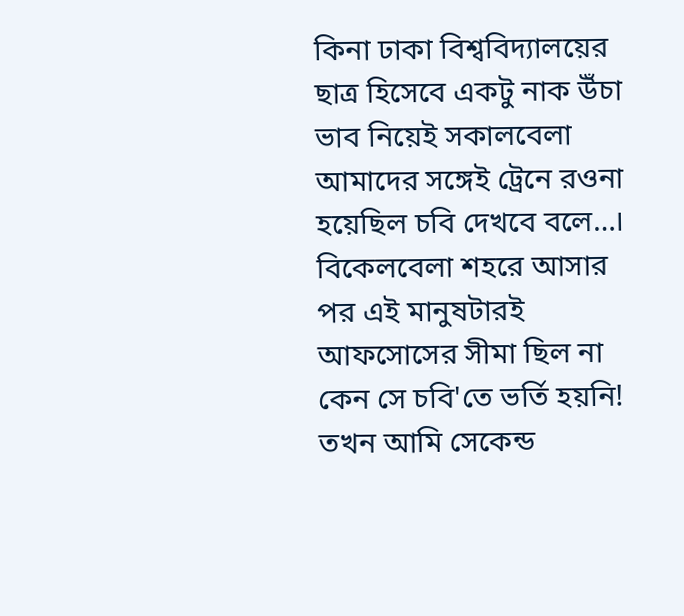কিনা ঢাকা বিশ্ববিদ্যালয়ের ছাত্র হিসেবে একটু নাক উঁচা ভাব নিয়েই সকালবেলা আমাদের সঙ্গেই ট্রেনে রওনা হয়েছিল চবি দেখবে বলে…। বিকেলবেলা শহরে আসার পর এই মানুষটারই আফসোসের সীমা ছিল না কেন সে চবি'তে ভর্তি হয়নি!
তখন আমি সেকেন্ড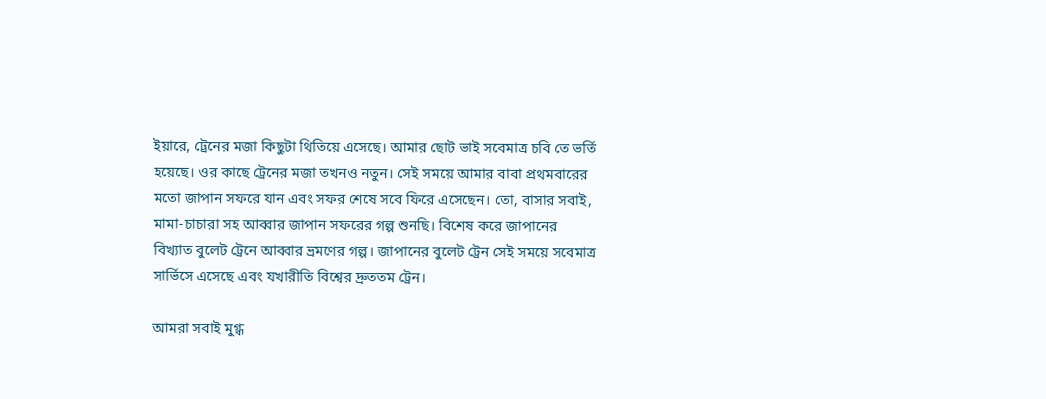ইয়ারে, ট্রেনের মজা কিছুটা থিতিয়ে এসেছে। আমার ছোট ভাই সবেমাত্র চবি তে ভর্তি হয়েছে। ওর কাছে ট্রেনের মজা তখনও নতুন। সেই সময়ে আমার বাবা প্রথমবারের মতো জাপান সফরে যান এবং সফর শেষে সবে ফিরে এসেছেন। তো, বাসার সবাই, মামা-চাচারা সহ আব্বার জাপান সফরের গল্প শুনছি। বিশেষ করে জাপানের বিখ্যাত বুলেট ট্রেনে আব্বার ভ্রমণের গল্প। জাপানের বুলেট ট্রেন সেই সময়ে সবেমাত্র সার্ভিসে এসেছে এবং যখারীতি বিশ্বের দ্রুততম ট্রেন।

আমরা সবাই মুগ্ধ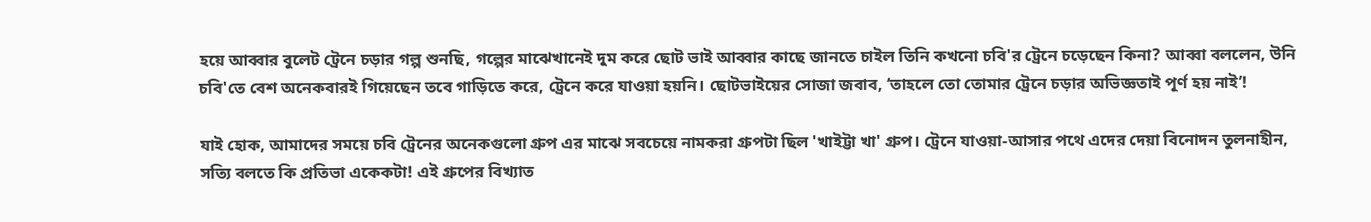হয়ে আব্বার বুলেট ট্রেনে চড়ার গল্প শুনছি, গল্পের মাঝেখানেই দুম করে ছোট ভাই আব্বার কাছে জানতে চাইল তিনি কখনো চবি'র ট্রেনে চড়েছেন কিনা? আব্বা বললেন, উনি চবি'তে বেশ অনেকবারই গিয়েছেন তবে গাড়িতে করে, ট্রেনে করে যাওয়া হয়নি। ছোটভাইয়ের সোজা জবাব, ‘তাহলে তো তোমার ট্রেনে চড়ার অভিজ্ঞতাই পূর্ণ হয় নাই’!

যাই হোক, আমাদের সময়ে চবি ট্রেনের অনেকগুলো গ্রুপ এর মাঝে সবচেয়ে নামকরা গ্রুপটা ছিল 'খাইট্টা খা' গ্রুপ। ট্রেনে যাওয়া-আসার পথে এদের দেয়া বিনোদন তুলনাহীন, সত্যি বলতে কি প্রতিভা একেকটা! এই গ্রুপের বিখ্যাত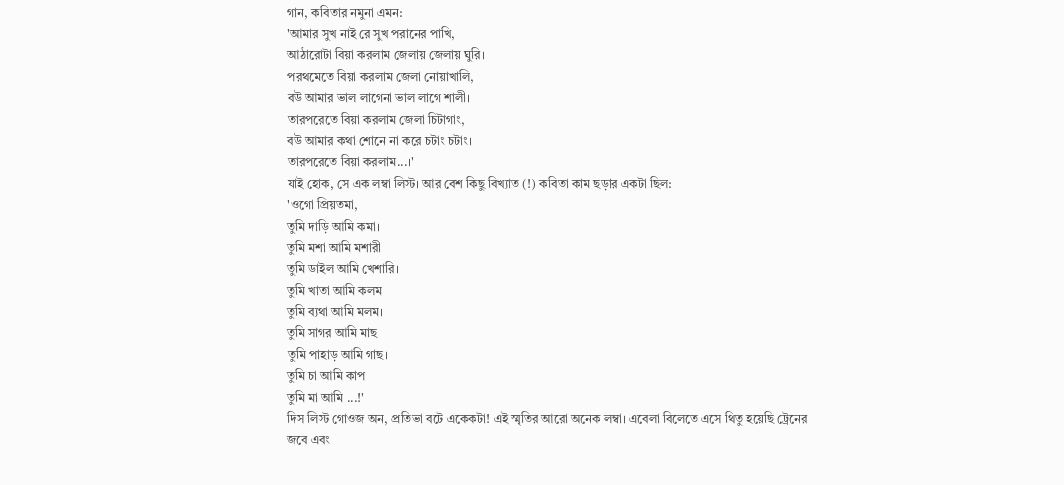গান, কবিতার নমুনা এমন:
'আমার সুখ নাই রে সুখ পরানের পাখি,
আঠারোটা বিয়া করলাম জেলায় জেলায় ঘুরি।
পরথমেতে বিয়া করলাম জেলা নোয়াখালি,
বউ আমার ভাল লাগেনা ভাল লাগে শালী।
তারপরেতে বিয়া করলাম জেলা চিটাগাং,
বউ আমার কথা শোনে না করে চটাং চটাং।
তারপরেতে বিয়া করলাম...।'
যাই হোক, সে এক লম্বা লিস্ট। আর বেশ কিছু বিখ্যাত (!) কবিতা কাম ছড়ার একটা ছিল:
'ওগো প্রিয়তমা,
তুমি দাড়ি আমি কমা।
তুমি মশা আমি মশারী
তুমি ডাইল আমি খেশারি।
তুমি খাতা আমি কলম
তুমি ব্যথা আমি মলম।
তুমি সাগর আমি মাছ
তুমি পাহাড় আমি গাছ।
তুমি চা আমি কাপ
তুমি মা আমি ...!'
দিস লিস্ট গোওজ অন, প্রতিভা বটে একেকটা! এই স্মৃতির আরো অনেক লম্বা। এবেলা বিলেতে এসে থিতু হয়েছি ট্রেনের জবে এবং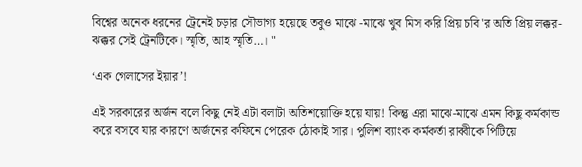বিশ্বের অনেক ধরনের ট্রেনেই চড়ার সৌভাগ্য হয়েছে তবুও মাঝে -মাঝে খুব মিস করি প্রিয় চবি'র অতি প্রিয় লক্কর-ঝক্কর সেই ট্রেনটিকে। স্মৃতি, আহ স্মৃতি…। "

‘এক গেলাসের ইয়ার’!

এই সরকারের অর্জন বলে কিছু নেই এটা বলাটা অতিশয়োক্তি হয়ে যায়! কিন্তু এরা মাঝে-মাঝে এমন কিছু কর্মকান্ড করে বসবে যার কারণে অর্জনের কফিনে পেরেক ঠোকাই সার। পুলিশ ব্যাংক কর্মকর্তা রাব্বীকে পিটিয়ে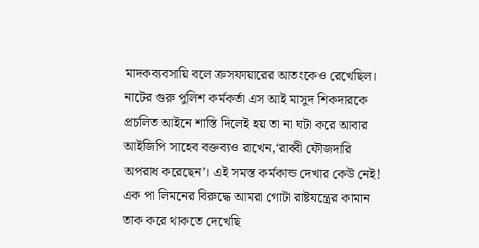মাদকব্যবসায়ি বলে ক্রসফায়ারের আতংকেও রেখেছিল। নাটের গুরু পুলিশ কর্মকর্তা এস আই মাসুদ শিকদারকে প্রচলিত আইনে শাস্তি দিলেই হয় তা না ঘটা করে আবার আইজিপি সাহেব বক্তব্যও রাখেন,‘রাব্বী ফৌজদারি অপরাধ করেছেন’। এই সমস্ত কর্মকান্ড দেখার কেউ নেই!
এক পা লিমনের বিরুদ্ধে আমরা গোটা রাষ্টযন্ত্রের কামান তাক করে থাকতে দেখেছি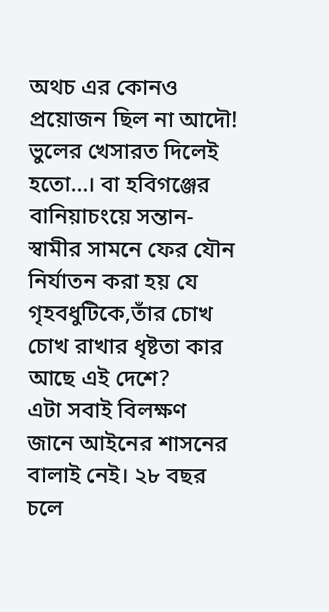অথচ এর কোনও প্রয়োজন ছিল না আদৌ! ভুলের খেসারত দিলেই হতো…। বা হবিগঞ্জের বানিয়াচংয়ে সন্তান-স্বামীর সামনে ফের যৌন নির্যাতন করা হয় যে গৃহবধুটিকে,তাঁর চোখ চোখ রাখার ধৃষ্টতা কার আছে এই দেশে?
এটা সবাই বিলক্ষণ জানে আইনের শাসনের বালাই নেই। ২৮ বছর চলে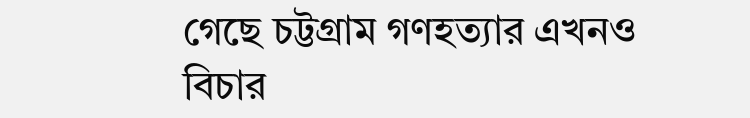গেছে চট্টগ্রাম গণহত্যার এখনও বিচার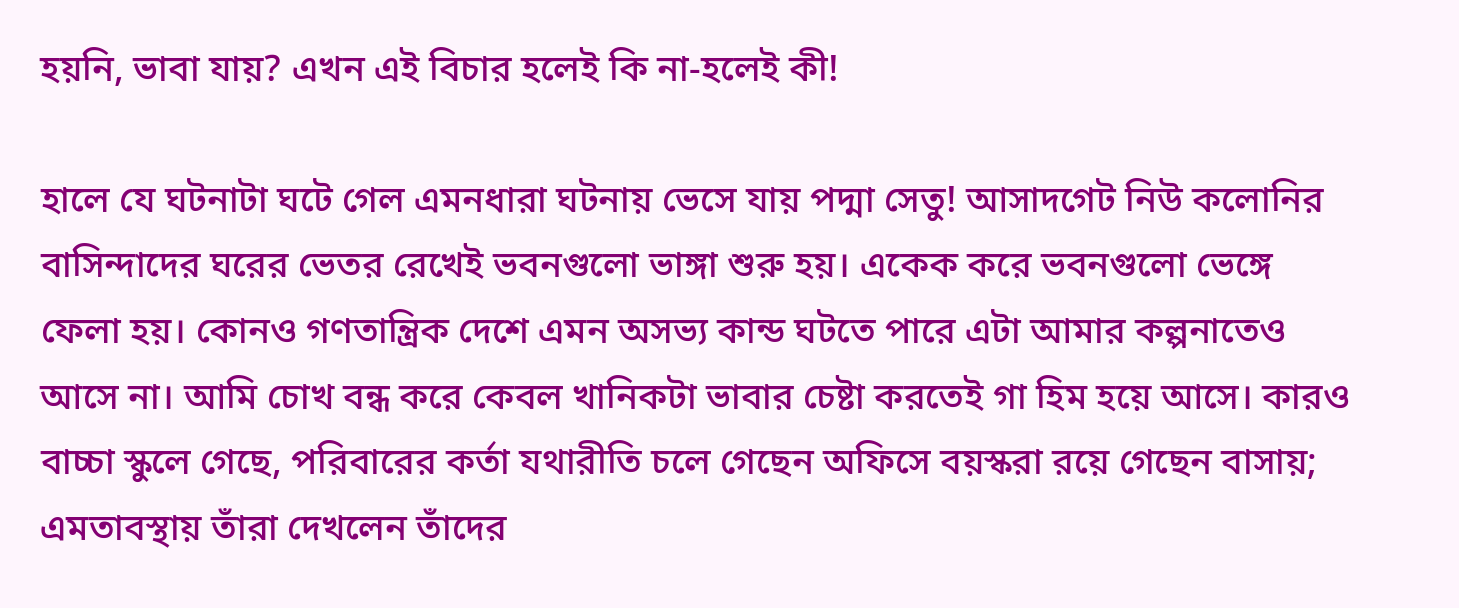হয়নি, ভাবা যায়? এখন এই বিচার হলেই কি না-হলেই কী!

হালে যে ঘটনাটা ঘটে গেল এমনধারা ঘটনায় ভেসে যায় পদ্মা সেতু! আসাদগেট নিউ কলোনির বাসিন্দাদের ঘরের ভেতর রেখেই ভবনগুলো ভাঙ্গা শুরু হয়। একেক করে ভবনগুলো ভেঙ্গে ফেলা হয়। কোনও গণতান্ত্রিক দেশে এমন অসভ্য কান্ড ঘটতে পারে এটা আমার কল্পনাতেও আসে না। আমি চোখ বন্ধ করে কেবল খানিকটা ভাবার চেষ্টা করতেই গা হিম হয়ে আসে। কারও বাচ্চা স্কুলে গেছে, পরিবারের কর্তা যথারীতি চলে গেছেন অফিসে বয়স্করা রয়ে গেছেন বাসায়; এমতাবস্থায় তাঁরা দেখলেন তাঁদের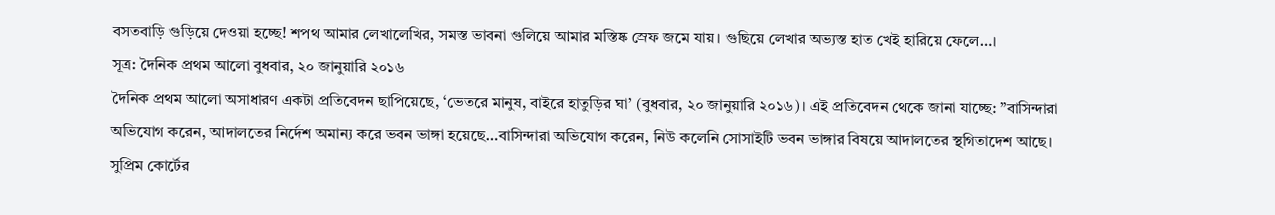বসতবাড়ি গুড়িয়ে দেওয়া হচ্ছে! শপথ আমার লেখালেখির, সমস্ত ভাবনা গুলিয়ে আমার মস্তিষ্ক স্রেফ জমে যায়। গুছিয়ে লেখার অভ্যস্ত হাত খেই হারিয়ে ফেলে…।
সূত্র: দৈনিক প্রথম আলো বুধবার, ২০ জানুয়ারি ২০১৬
দৈনিক প্রথম আলো অসাধারণ একটা প্রতিবেদন ছাপিয়েছে, ‘ভেতরে মানুষ, বাইরে হাতুড়ির ঘা’ (বুধবার, ২০ জানুয়ারি ২০১৬)। এই প্রতিবেদন থেকে জানা যাচ্ছে: ”বাসিন্দারা অভিযোগ করেন, আদালতের নির্দেশ অমান্য করে ভবন ভাঙ্গা হয়েছে…বাসিন্দারা অভিযোগ করেন, নিউ কলেনি সোসাইটি ভবন ভাঙ্গার বিষয়ে আদালতের স্থগিতাদেশ আছে। সুপ্রিম কোর্টের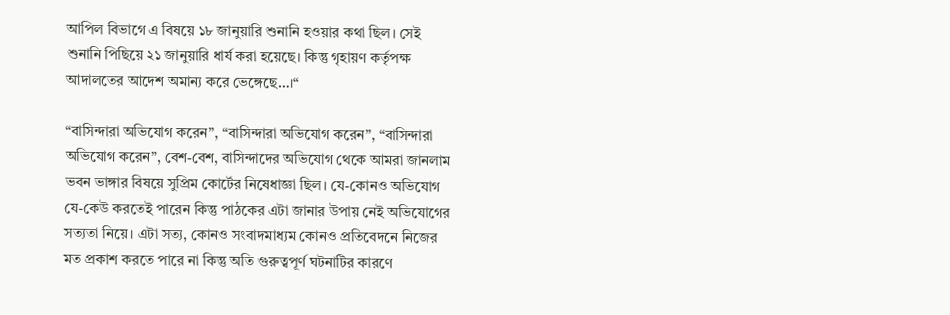আপিল বিভাগে এ বিষয়ে ১৮ জানুয়ারি শুনানি হওয়ার কথা ছিল। সেই শুনানি পিছিয়ে ২১ জানুয়ারি ধার্য করা হয়েছে। কিন্তু গৃহায়ণ কর্তৃপক্ষ আদালতের আদেশ অমান্য করে ভেঙ্গেছে…।“

“বাসিন্দারা অভিযোগ করেন”, “বাসিন্দারা অভিযোগ করেন”, “বাসিন্দারা অভিযোগ করেন”, বেশ-বেশ, বাসিন্দাদের অভিযোগ থেকে আমরা জানলাম ভবন ভাঙ্গার বিষয়ে সুপ্রিম কোর্টের নিষেধাজ্ঞা ছিল। যে-কোনও অভিযোগ যে-কেউ করতেই পারেন কিন্তু পাঠকের এটা জানার উপায় নেই অভিযোগের সত্যতা নিয়ে। এটা সত্য, কোনও সংবাদমাধ্যম কোনও প্রতিবেদনে নিজের মত প্রকাশ করতে পারে না কিন্তু অতি গুরুত্বপূর্ণ ঘটনাটির কারণে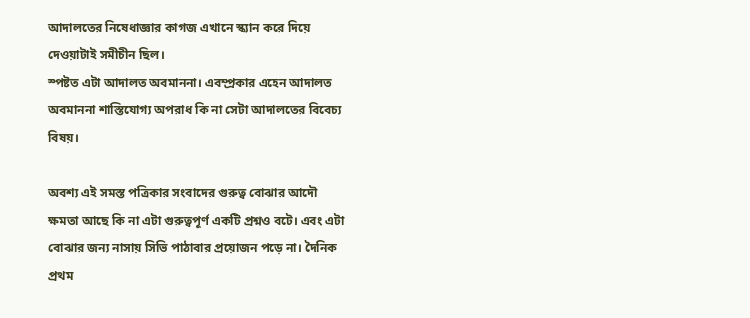আদালতের নিষেধাজ্ঞার কাগজ এখানে স্ক্যান করে দিয়ে দেওয়াটাই সমীচীন ছিল।
স্পষ্টত এটা আদালত অবমাননা। এবম্প্রকার এহেন আদালত অবমাননা শাস্তিযোগ্য অপরাধ কি না সেটা আদালতের বিবেচ্য বিষয়।

অবশ্য এই সমস্ত পত্রিকার সংবাদের গুরুত্ব বোঝার আদৌ ক্ষমতা আছে কি না এটা গুরুত্বপূর্ণ একটি প্রশ্নও বটে। এবং এটা বোঝার জন্য নাসায় সিভি পাঠাবার প্রয়োজন পড়ে না। দৈনিক প্রথম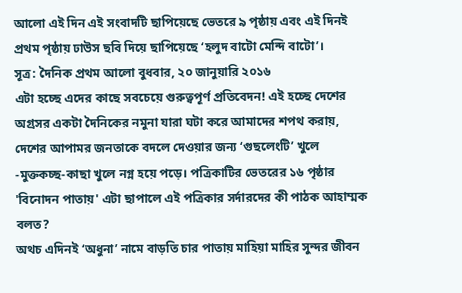আলো এই দিন এই সংবাদটি ছাপিয়েছে ভেতরে ৯ পৃষ্ঠায় এবং এই দিনই প্রথম পৃষ্ঠায় ঢাউস ছবি দিয়ে ছাপিয়েছে ‘হলুদ বাটো মেন্দি বাটো’।
সূত্র: দৈনিক প্রথম আলো বুধবার, ২০ জানুয়ারি ২০১৬
এটা হচ্ছে এদের কাছে সবচেয়ে গুরুত্বপূর্ণ প্রতিবেদন! এই হচ্ছে দেশের অগ্রসর একটা দৈনিকের নমুনা যারা ঘটা করে আমাদের শপথ করায়, দেশের আপামর জনতাকে বদলে দেওয়ার জন্য ‘গুছলেংটি’ খুলে -মুক্তকচ্ছ-কাছা খুলে নগ্ন হয়ে পড়ে। পত্রিকাটির ভেতরের ১৬ পৃষ্ঠার 'বিনোদন পাতায়' এটা ছাপালে এই পত্রিকার সর্দারদের কী পাঠক আহাম্মক বলত?
অথচ এদিনই ‘অধুনা’ নামে বাড়তি চার পাতায় মাহিয়া মাহির সুন্দর জীবন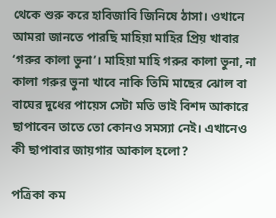থেকে শুরু করে হাবিজাবি জিনিষে ঠাসা। ওখানে আমরা জানতে পারছি মাহিয়া মাহির প্রিয় খাবার ‘গরুর কালা ভুনা’। মাহিয়া মাহি গরুর কালা ভুনা, না কালা গরুর ভুনা খাবে নাকি তিমি মাছের ঝোল বা বাঘের দুধের পায়েস সেটা মতি ভাই বিশদ আকারে ছাপাবেন তাতে তো কোনও সমস্যা নেই। এখানেও কী ছাপাবার জায়গার আকাল হলো?

পত্রিকা কম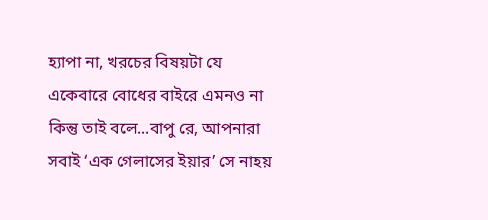হ্যাপা না, খরচের বিষয়টা যে একেবারে বোধের বাইরে এমনও না কিন্তু তাই বলে...বাপু রে, আপনারা সবাই ‘এক গেলাসের ইয়ার’ সে নাহয়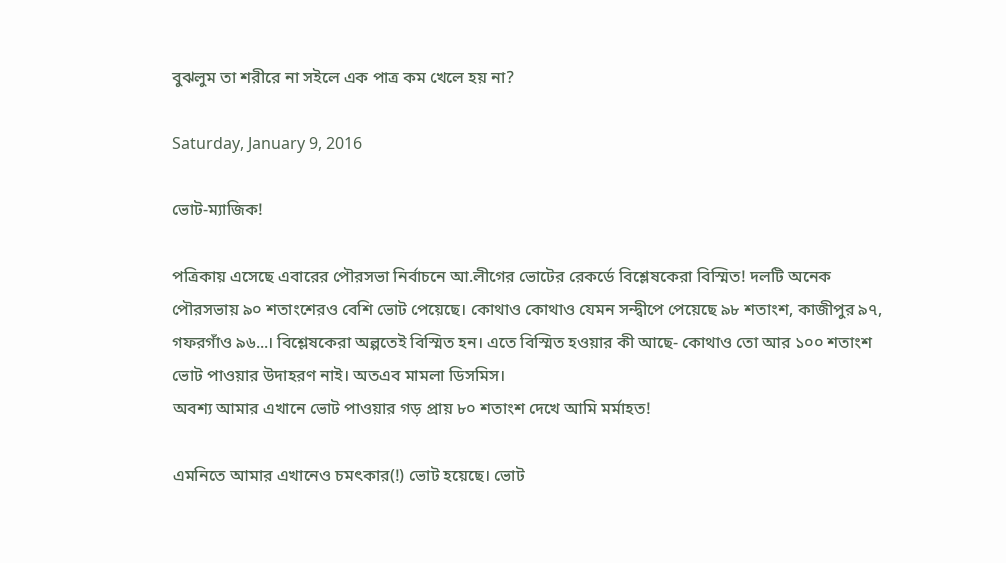বুঝলুম তা শরীরে না সইলে এক পাত্র কম খেলে হয় না?

Saturday, January 9, 2016

ভোট-ম্যাজিক!

পত্রিকায় এসেছে এবারের পৌরসভা নির্বাচনে আ.লীগের ভোটের রেকর্ডে বিশ্লেষকেরা বিস্মিত! দলটি অনেক পৌরসভায় ৯০ শতাংশেরও বেশি ভোট পেয়েছে। কোথাও কোথাও যেমন সন্দ্বীপে পেয়েছে ৯৮ শতাংশ, কাজীপুর ৯৭, গফরগাঁও ৯৬...। বিশ্লেষকেরা অল্পতেই বিস্মিত হন। এতে বিস্মিত হওয়ার কী আছে- কোথাও তো আর ১০০ শতাংশ ভোট পাওয়ার উদাহরণ নাই। অতএব মামলা ডিসমিস।
অবশ্য আমার এখানে ভোট পাওয়ার গড় প্রায় ৮০ শতাংশ দেখে আমি মর্মাহত!

এমনিতে আমার এখানেও চমৎকার(!) ভোট হয়েছে। ভোট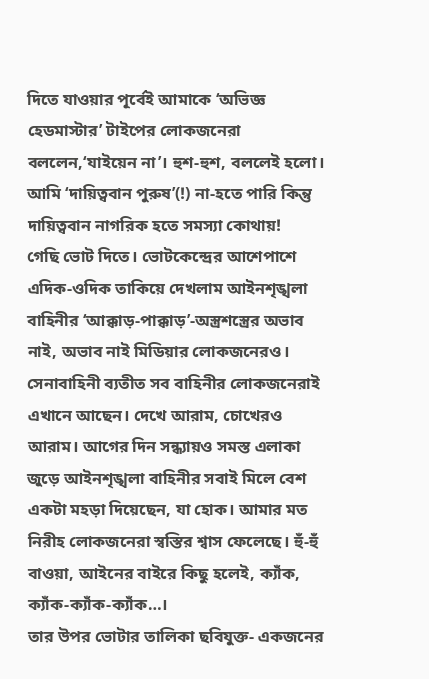দিতে যাওয়ার পূর্বেই আমাকে ‘অভিজ্ঞ হেডমাস্টার’ টাইপের লোকজনেরা বললেন,‘যাইয়েন না’। হুশ-হুশ, বললেই হলো। আমি ‘দায়িত্ববান পুরুষ’(!) না-হতে পারি কিন্তু দায়িত্ববান নাগরিক হতে সমস্যা কোথায়!
গেছি ভোট দিতে। ভোটকেন্দ্রের আশেপাশে এদিক-ওদিক তাকিয়ে দেখলাম আইনশৃঙ্খলা বাহিনীর ‘আক্কাড়-পাক্কাড়’-অস্ত্রশস্ত্রের অভাব নাই, অভাব নাই মিডিয়ার লোকজনেরও। সেনাবাহিনী ব্যতীত সব বাহিনীর লোকজনেরাই এখানে আছেন। দেখে আরাম, চোখেরও আরাম। আগের দিন সন্ধ্যায়ও সমস্ত এলাকা জুড়ে আইনশৃঙ্খলা বাহিনীর সবাই মিলে বেশ একটা মহড়া দিয়েছেন, যা হোক। আমার মত নিরীহ লোকজনেরা স্বস্তির শ্বাস ফেলেছে। হুঁ-হুঁ বাওয়া, আইনের বাইরে কিছু হলেই, ক্যাঁক, ক্যাঁক-ক্যাঁক-ক্যাঁক…।
তার উপর ভোটার তালিকা ছবিযুক্ত- একজনের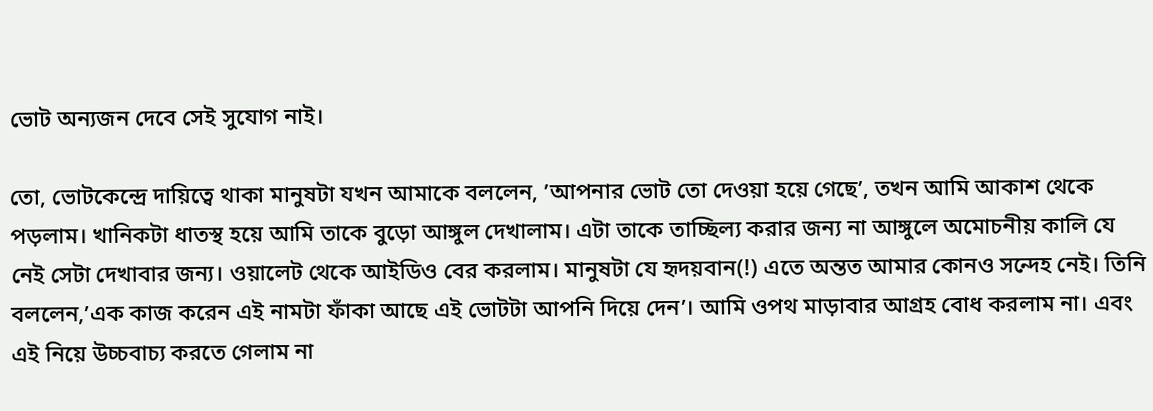ভোট অন্যজন দেবে সেই সুযোগ নাই।

তো, ভোটকেন্দ্রে দায়িত্বে থাকা মানুষটা যখন আমাকে বললেন, ’আপনার ভোট তো দেওয়া হয়ে গেছে’, তখন আমি আকাশ থেকে পড়লাম। খানিকটা ধাতস্থ হয়ে আমি তাকে বুড়ো আঙ্গুল দেখালাম। এটা তাকে তাচ্ছিল্য করার জন্য না আঙ্গুলে অমোচনীয় কালি যে নেই সেটা দেখাবার জন্য। ওয়ালেট থেকে আইডিও বের করলাম। মানুষটা যে হৃদয়বান(!) এতে অন্তত আমার কোনও সন্দেহ নেই। তিনি বললেন,’এক কাজ করেন এই নামটা ফাঁকা আছে এই ভোটটা আপনি দিয়ে দেন’। আমি ওপথ মাড়াবার আগ্রহ বোধ করলাম না। এবং এই নিয়ে উচ্চবাচ্য করতে গেলাম না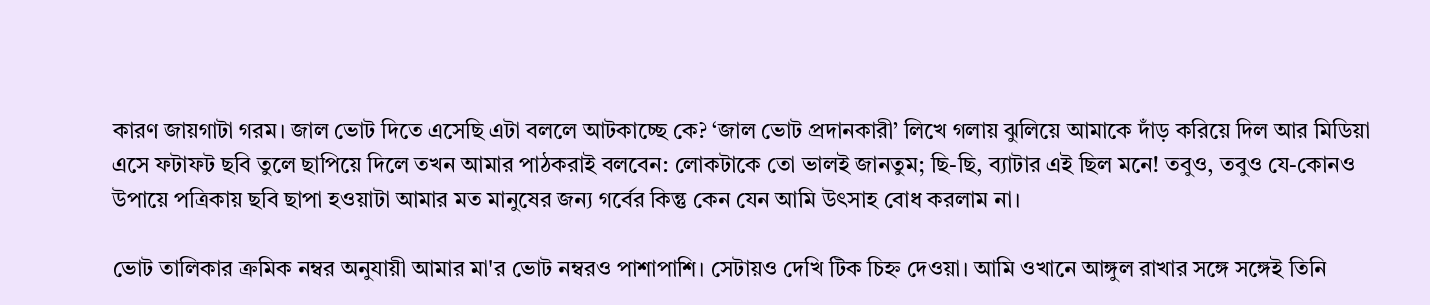কারণ জায়গাটা গরম। জাল ভোট দিতে এসেছি এটা বললে আটকাচ্ছে কে? ‘জাল ভোট প্রদানকারী’ লিখে গলায় ঝুলিয়ে আমাকে দাঁড় করিয়ে দিল আর মিডিয়া এসে ফটাফট ছবি তুলে ছাপিয়ে দিলে তখন আমার পাঠকরাই বলবেন: লোকটাকে তো ভালই জানতুম; ছি-ছি, ব্যাটার এই ছিল মনে! তবুও, তবুও যে-কোনও উপায়ে পত্রিকায় ছবি ছাপা হওয়াটা আমার মত মানুষের জন্য গর্বের কিন্তু কেন যেন আমি উৎসাহ বোধ করলাম না।

ভোট তালিকার ক্রমিক নম্বর অনুযায়ী আমার মা'র ভোট নম্বরও পাশাপাশি। সেটায়ও দেখি টিক চিহ্ন দেওয়া। আমি ওখানে আঙ্গুল রাখার সঙ্গে সঙ্গেই তিনি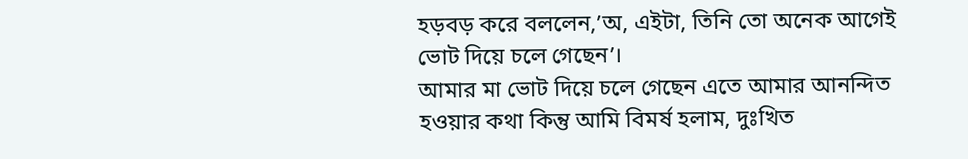হড়বড় করে বললেন,’অ, এইটা, তিনি তো অনেক আগেই ভোট দিয়ে চলে গেছেন’।
আমার মা ভোট দিয়ে চলে গেছেন এতে আমার আনন্দিত হওয়ার কথা কিন্তু আমি বিমর্ষ হলাম, দুঃখিত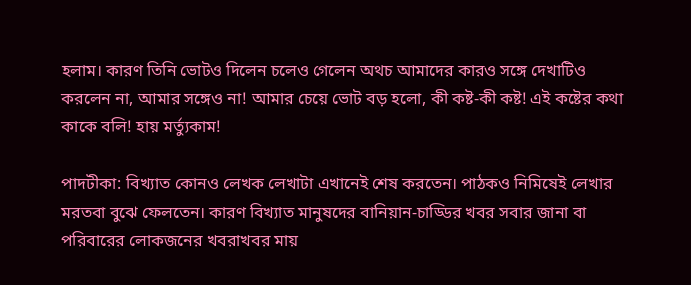হলাম। কারণ তিনি ভোটও দিলেন চলেও গেলেন অথচ আমাদের কারও সঙ্গে দেখাটিও করলেন না, আমার সঙ্গেও না! আমার চেয়ে ভোট বড় হলো, কী কষ্ট-কী কষ্ট! এই কষ্টের কথা কাকে বলি! হায় মর্ত্যুকাম!

পাদটীকা: বিখ্যাত কোনও লেখক লেখাটা এখানেই শেষ করতেন। পাঠকও নিমিষেই লেখার মরতবা বুঝে ফেলতেন। কারণ বিখ্যাত মানুষদের বানিয়ান-চাড্ডির খবর সবার জানা বা পরিবারের লোকজনের খবরাখবর মায়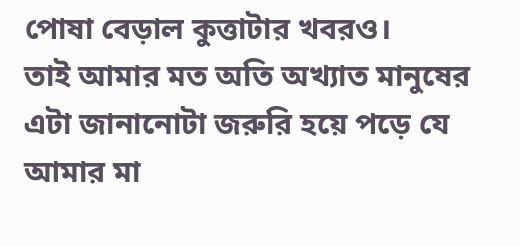পোষা বেড়াল কুত্তাটার খবরও।
তাই আমার মত অতি অখ্যাত মানুষের এটা জানানোটা জরুরি হয়ে পড়ে যে আমার মা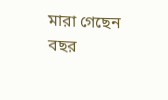মারা গেছেন বছর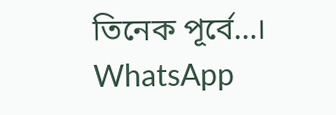তিনেক পূর্বে…।
WhatsApp